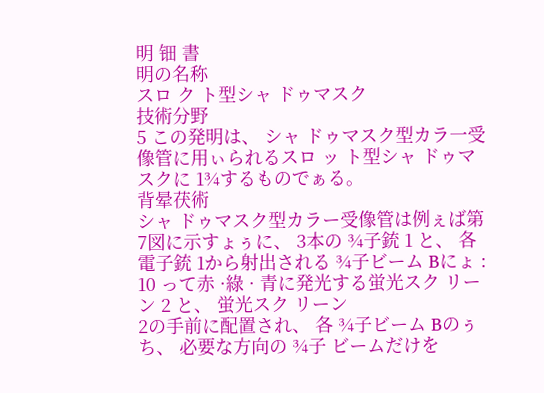明 钿 書
明の名称
スロ ク ト型シャ ドゥマスク
技術分野
5 この発明は、 シャ ドゥマスク型カラ一受像管に用ぃられるスロ ッ ト型シャ ドゥマスクに 1¾するものでぁる。
背晕茯術
シャ ドゥマスク型カラー受像管は例ぇば第 7図に示すょぅに、 3本の ¾子銃 1 と、 各電子銃 1から射出される ¾子ビーム Bにょ : 10 って赤 ·綠 · 青に発光する蛍光スク リーン 2 と、 蛍光スク リーン
2の手前に配置され、 各 ¾子ビーム Bのぅち、 必要な方向の ¾子 ビームだけを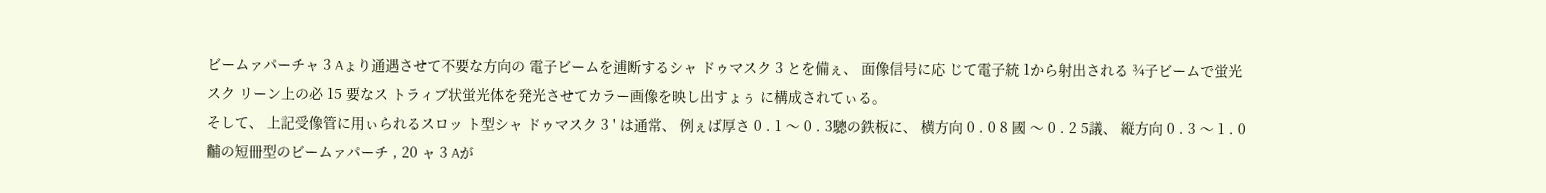ビームァパーチャ 3 Aょり通遇させて不要な方向の 電子ビームを逋断するシャ ドゥマスク 3 とを備ぇ、 面像信号に応 じて電子統 1から射出される ¾子ビームで蛍光スク リーン上の必 15 要なス トラィブ状蛍光体を発光させてカラー画像を映し出すょぅ に構成されてぃる。
そして、 上記受像管に用ぃられるスロッ ト型シャ ドゥマスク 3 ' は通常、 例ぇば厚さ 0 . 1 〜 0 . 3驄の鉄板に、 横方向 0 . 0 8 國 〜 0 . 2 5議、 縦方向 0 . 3 〜 1 . 0 黼の短冊型のビームァパーチ , 20 ャ 3 Aが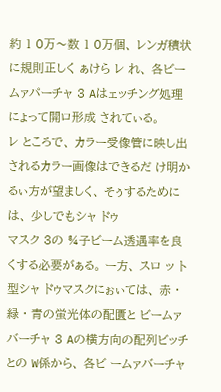約 1 0万〜数 1 0万個、 レンガ積状に規則正しく ぁけら レ れ、 各ビームァパーチャ 3 Aはェッチング処理にょって開ロ形成 されてぃる。
レ ところで、 カラー受像管に映し出されるカラー画像はできるだ け明かるぃ方が望ましく、 そぅするためには、 少しでもシャ ドゥ
マスク 3の ¾子ビーム透遇率を良くする必要がぁる。 ー方、 スロ ッ ト型シャ ドゥマスクにぉぃては、 赤 · 緑 · 青の蛍光体の配匱と ビームァバーチャ 3 Aの横方向の配列ビッチとの W係から、 各ビ ームァバーチャ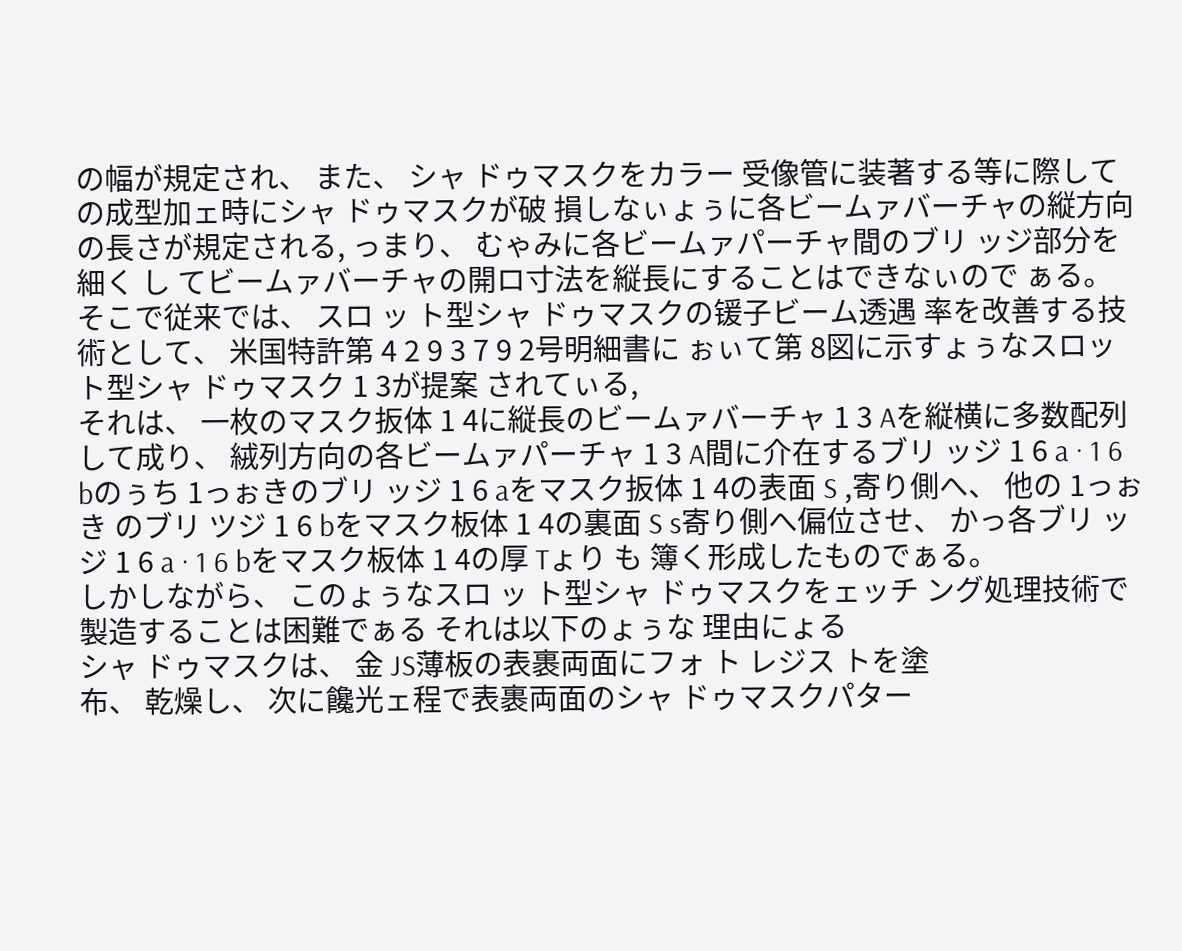の幅が規定され、 また、 シャ ドゥマスクをカラー 受像管に装著する等に際しての成型加ェ時にシャ ドゥマスクが破 損しなぃょぅに各ビームァバーチャの縦方向の長さが規定される, っまり、 むゃみに各ビームァパーチャ間のブリ ッジ部分を細く し てビームァバーチャの開ロ寸法を縦長にすることはできなぃので ぁる。
そこで従来では、 スロ ッ ト型シャ ドゥマスクの锾子ビーム透遇 率を改善する技術として、 米国特許第 4 2 9 3 7 9 2号明細書に ぉぃて第 8図に示すょぅなスロッ ト型シャ ドゥマスク 1 3が提案 されてぃる,
それは、 一枚のマスク扳体 1 4に縦長のビームァバーチャ 1 3 Aを縦横に多数配列して成り、 絨列方向の各ビームァパーチャ 1 3 A間に介在するブリ ッジ 1 6 a · 1 6 bのぅち 1っぉきのブリ ッジ 1 6 aをマスク扳体 1 4の表面 S ,寄り側へ、 他の 1っぉき のブリ ツジ 1 6 bをマスク板体 1 4の裏面 S s寄り側へ偏位させ、 かっ各ブリ ッジ 1 6 a · 1 6 bをマスク板体 1 4の厚 Tょり も 簿く形成したものでぁる。
しかしながら、 このょぅなスロ ッ ト型シャ ドゥマスクをェッチ ング処理技術で製造することは困難でぁる それは以下のょぅな 理由にょる
シャ ドゥマスクは、 金 JS薄板の表裹両面にフォ ト レジス トを塗
布、 乾燥し、 次に饞光ェ程で表裹両面のシャ ドゥマスクパター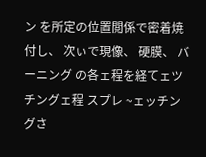ン を所定の位置閲係で密着焼付し、 次ぃで現像、 硬膜、 バーニング の各ェ程を経てェツチングェ程 スプレ ~ェッチングさ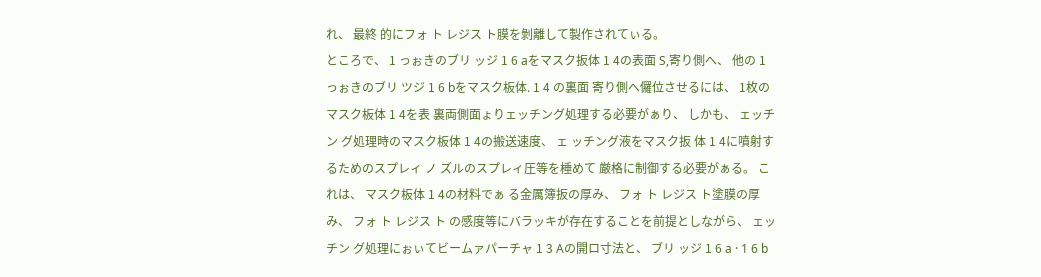れ、 最終 的にフォ ト レジス ト膜を剝離して製作されてぃる。
ところで、 1 っぉきのブリ ッジ 1 6 aをマスク扳体 1 4の表面 S,寄り側へ、 他の 1っぉきのブリ ツジ 1 6 bをマスク板体. 1 4 の裏面 寄り側へ儸位させるには、 1枚のマスク板体 1 4を表 裏両側面ょりェッチング処理する必要がぁり、 しかも、 ェッチン グ処理時のマスク板体 1 4の搬送速度、 ェ ッチング液をマスク扳 体 1 4に噴射するためのスプレィ ノ ズルのスプレィ圧等を棰めて 厳格に制御する必要がぁる。 これは、 マスク板体 1 4の材料でぁ る金厲簿扳の厚み、 フォ ト レジス ト塗膜の厚み、 フォ ト レジス ト の感度等にバラッキが存在することを前提としながら、 ェッチン グ処理にぉぃてビームァパーチャ 1 3 Aの開ロ寸法と、 ブリ ッジ 1 6 a · 1 6 b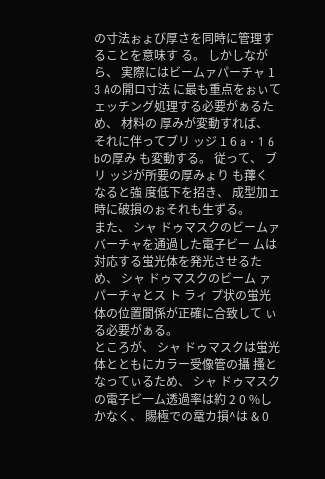の寸法ぉょび厚さを同時に管理することを意味す る。 しかしながら、 実際にはビームァパーチャ 1 3 Aの開ロ寸法 に最も重点をぉぃてェッチング処理する必要がぁるため、 材料の 厚みが変動すれば、 それに伴ってブリ ッジ 1 6 a · 1 6 bの厚み も変動する。 従って、 ブリ ッジが所要の厚みょり も蘀く なると強 度低下を招き、 成型加ェ時に破損のぉそれも生ずる。
また、 シャ ドゥマスクのビームァバーチャを通過した電子ビー ムは対応する蛍光体を発光させるため、 シャ ドゥマスクのビーム ァパーチャとス ト ラィ プ状の蛍光体の位置閬係が正確に合致して ぃる必要がぁる。
ところが、 シャ ドゥマスクは蛍光体とともにカラー受像管の攝 搔となってぃるため、 シャ ドゥマスクの電子ビ一ム透過率は約 2 0 %しかなく、 賜極での鼋カ損^は & 0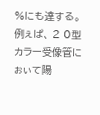%にも達する。 例ぇぱ、 2 0型カラー受像管にぉぃて陽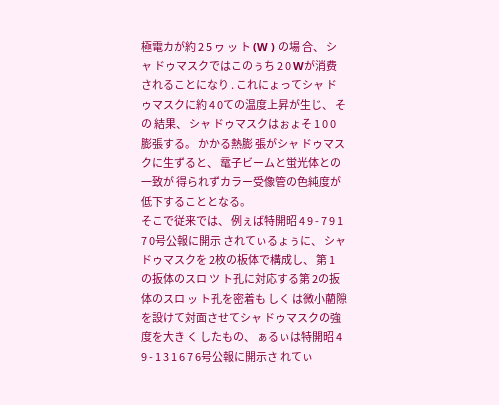極電カが約 2 5 ヮ ッ ト (W ) の場 合、 シャ ドゥマスクではこのぅち 2 0 Wが消费されることになり . これにょってシャ ドゥマスクに約 4 0ての温度上昇が生じ、 その 結果、 シャ ドゥマスクはぉょそ 1 0 0 膨張する。 かかる熱膨 張がシャ ドゥマスクに生ずると、 鼋子ビームと蛍光体との一致が 得られずカラー受像管の色純度が低下することとなる。
そこで従来では、 例ぇば特開昭 4 9 - 7 9 1 7 0号公報に開示 されてぃるょぅに、 シャ ドゥマスクを 2枚の板体で構成し、 第 1 の扳体のスロ ツ ト孔に対応する第 2の扳体のスロ ッ ト孔を密着も しく は微小藺隙を設けて対面させてシャ ドゥマスクの強度を大き く したもの、 ぁるぃは特開昭 4 9 - 1 3 1 6 7 6号公報に開示さ れてぃ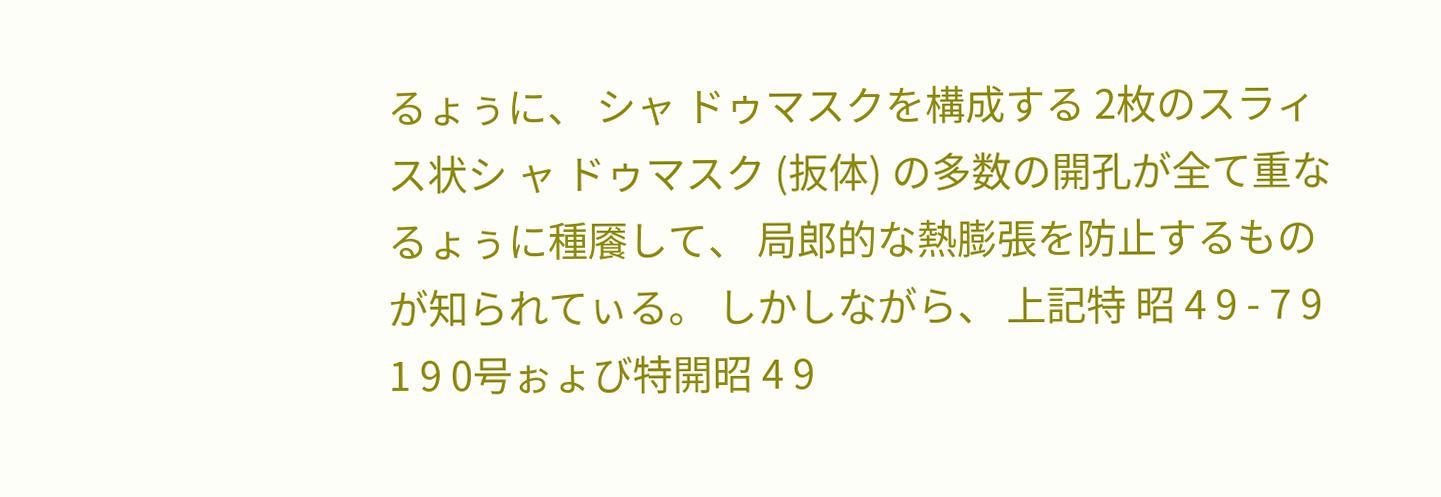るょぅに、 シャ ドゥマスクを構成する 2枚のスラィス状シ ャ ドゥマスク (扳体) の多数の開孔が全て重なるょぅに種餍して、 局郎的な熱膨張を防止するものが知られてぃる。 しかしながら、 上記特 昭 4 9 - 7 9 1 9 0号ぉょび特開昭 4 9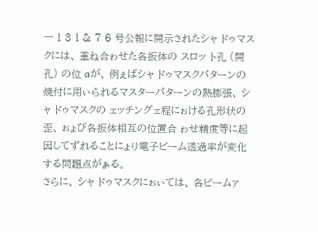一 1 3 1 & 7 6 号公報に開示されたシャ ドゥマスクには、 重ね合ゎせた各扳体の スロッ ト孔 (開孔) の位 aが、 例ぇばシャ ドゥマスクパターンの 焼付に用ぃられるマスターパターンの熱膨張、 シャ ドゥマスクの ェッチングェ程にぉける孔形状の歪、 ぉょび各扳体相互の位置合 ゎせ精度等に起因してずれることにょり電子ビーム透過率が変化 する問題点がぁる。
さらに、 シャ ドゥマスクにぉぃては、 各ビームァ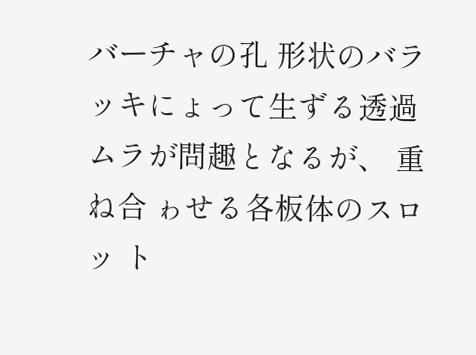バーチャの孔 形状のバラッキにょって生ずる透過ムラが問趣となるが、 重ね合 ゎせる各板体のスロ ッ ト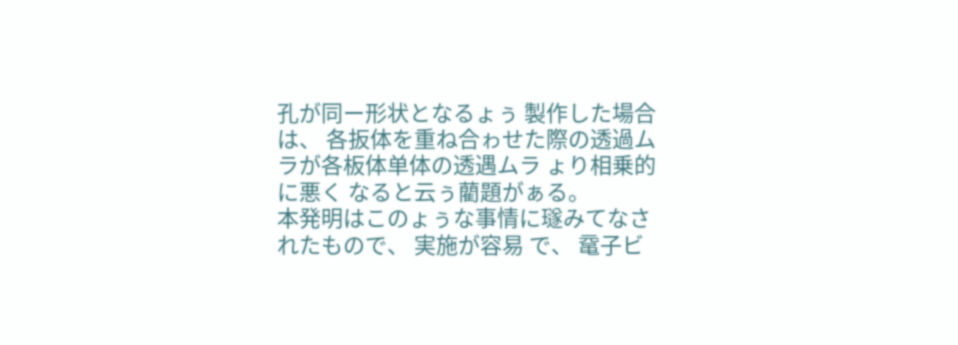孔が同ー形状となるょぅ 製作した場合 は、 各扳体を重ね合ゎせた際の透過ムラが各板体单体の透遇ムラ ょり相乗的に悪く なると云ぅ藺題がぁる。
本発明はこのょぅな事情に璲みてなされたもので、 実施が容易 で、 鼋子ビ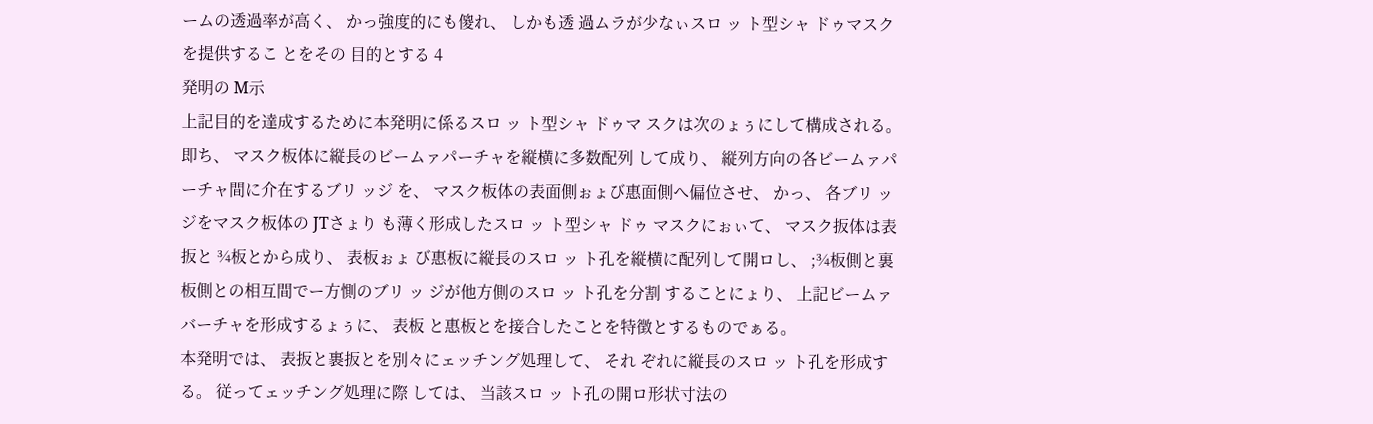ームの透過率が高く、 かっ強度的にも傻れ、 しかも透 過ムラが少なぃスロ ッ ト型シャ ドゥマスクを提供するこ とをその 目的とする 4
発明の M示
上記目的を達成するために本発明に係るスロ ッ ト型シャ ドゥマ スクは次のょぅにして構成される。
即ち、 マスク板体に縦長のビームァパーチャを縦横に多数配列 して成り、 縦列方向の各ビームァパーチャ間に介在するブリ ッジ を、 マスク板体の表面側ぉょび惠面側へ偏位させ、 かっ、 各ブリ ッジをマスク板体の JTさょり も薄く形成したスロ ッ ト型シャ ドゥ マスクにぉぃて、 マスク扳体は表扳と ¾板とから成り、 表板ぉょ び惠板に縦長のスロ ッ ト孔を縦横に配列して開ロし、 ;¾板側と裏 板側との相互間でー方惻のブリ ッ ジが他方側のスロ ッ ト孔を分割 することにょり、 上記ビームァバーチャを形成するょぅに、 表板 と惠板とを接合したことを特徴とするものでぁる。
本発明では、 表扳と裹扳とを別々にェッチング処理して、 それ ぞれに縦長のスロ ッ ト孔を形成する。 従ってェッチング処理に際 しては、 当該スロ ッ ト孔の開ロ形状寸法の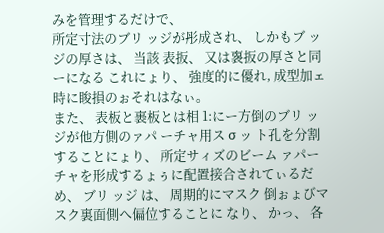みを管理するだけで、
所定寸法のブリ ッジが彤成され、 しかもブ ッジの厚さは、 当該 表扳、 又は褢扳の厚さと同ーになる これにょり、 強度的に優れ, 成型加ェ時に睃損のぉそれはなぃ。
また、 表板と裹板とは相 1:にー方倒のブリ ッジが他方側のァパ ーチャ用ス σ ッ ト孔を分割することにょり、 所定サィズのビーム ァパーチャを形成するょぅに配置接合されてぃるだめ、 ブリ ッジ は、 周期的にマスク 倒ぉょびマスク裏面側へ偏位することに なり、 かっ、 各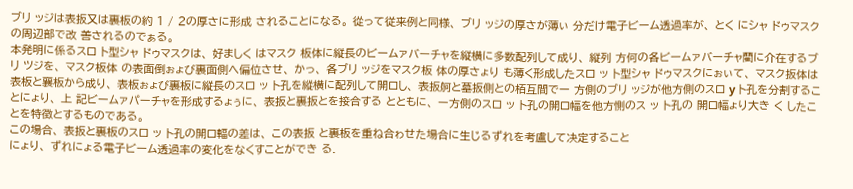ブリ ッジは表扳又は裏板の約 1 / 2の厚さに形成 されることになる。 從って従来例と同様、 ブリ ッジの厚さが薄ぃ 分だけ電子ビーム透過率が、 とく にシャ ドゥマスクの周辺部で改 善されるのでぁる。
本発明に係るスロ ト型シャ ドゥマスクは、 好ましく はマスク 板体に縦長のビームァバーチャを縦横に多数配列して成り、 縦列 方何の各ビームァバーチャ藺に介在するブリ ツジを、 マスク板体 の表面倒ぉょび裏面側へ偏位させ、 かっ、 各ブリ ッジをマスク板 体の厚さょり も薄く形成したスロ ッ ト型シャ ドゥマスクにぉぃて、 マスク扳体は表板と襄板から成り、 表板ぉょび裏板に縦長のスロ ッ ト孔を縱横に配列して開ロし、 表扳舸と墓扳側との栢互間でー 方側のブリ ッジが他方側のスロ y ト孔を分割することにょり、 上 記ビームァパーチャを形成するょぅに、 表扳と裏扳とを接合する とともに、 ー方側のスロ ッ ト孔の開ロ幅を他方惻のス ッ ト孔の 開ロ幅ょり大き く したことを特徴とするものである。
この場合、 表扳と裏板のスロ ッ ト孔の開ロ輻の差は、 この表扳 と裏板を重ね合ゎせた場合に生じるずれを考盧して决定すること
にょり、 ずれにょる電子ビーム透過率の変化をなくすことができ る.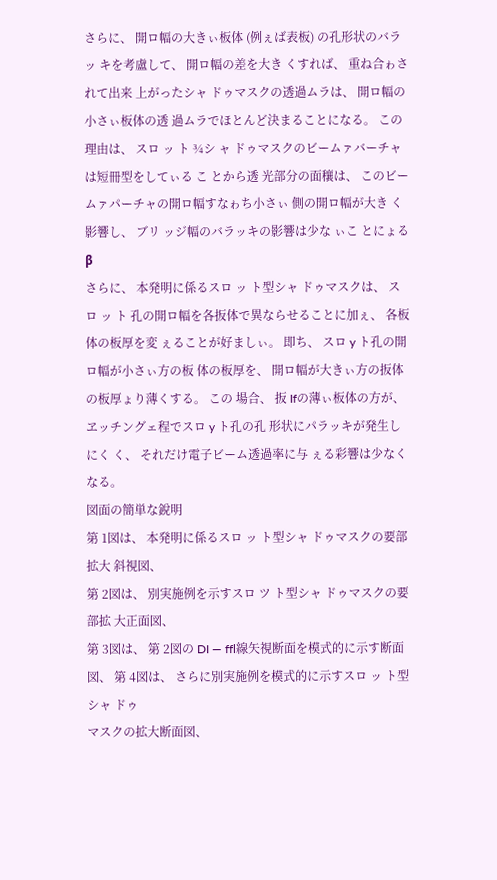さらに、 開ロ幅の大きぃ板体 (例ぇば表板) の孔形状のバラッ キを考盧して、 開ロ幅の差を大き くすれば、 重ね合ゎされて出来 上がったシャ ドゥマスクの透過ムラは、 開ロ幅の小さぃ板体の透 過ムラでほとんど決まることになる。 この理由は、 スロ ッ ト ¾シ ャ ドゥマスクのビームァバーチャは短冊型をしてぃる こ とから透 光部分の面穰は、 このビームァパーチャの開ロ幅すなゎち小さぃ 側の開ロ幅が大き く影響し、 ブリ ッジ幅のバラッキの影響は少な ぃこ とにょる β
さらに、 本発明に係るスロ ッ ト型シャ ドゥマスクは、 スロ ッ ト 孔の開ロ幅を各扳体で異ならせることに加ぇ、 各板体の板厚を変 ぇることが好ましぃ。 即ち、 スロ y ト孔の開ロ幅が小さぃ方の板 体の板厚を、 開ロ幅が大きぃ方の扳体の板厚ょり薄くする。 この 場合、 扳 Ifの薄ぃ板体の方が、 ヱッチングェ程でスロ y ト孔の孔 形状にパラッキが発生しにく く、 それだけ電子ビーム透過率に与 ぇる彩響は少なく なる。
図面の簡単な銳明
第 1図は、 本発明に係るスロ ッ ト型シャ ドゥマスクの要部拡大 斜視図、
第 2図は、 別実施例を示すスロ ツ ト型シャ ドゥマスクの要部拡 大正面図、
第 3図は、 第 2図の DI — ffl線矢視断面を模式的に示す断面図、 第 4図は、 さらに別実施例を模式的に示すスロ ッ ト型シャ ドゥ
マスクの拡大断面図、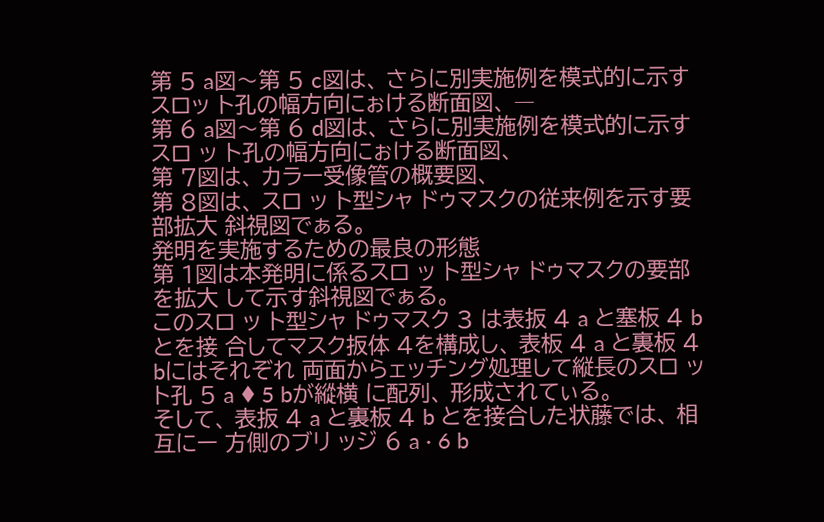第 5 a図〜第 5 c図は、 さらに別実施例を模式的に示すスロッ ト孔の幅方向にぉける断面図、 ―
第 6 a図〜第 6 d図は、 さらに別実施例を模式的に示すスロ ッ ト孔の幅方向にぉける断面図、
第 7図は、 カラー受像管の概要図、
第 8図は、 スロ ッ ト型シャ ドゥマスクの従来例を示す要部拡大 斜視図でぁる。
発明を実施するための最良の形態
第 1図は本発明に係るスロ ッ ト型シャ ドゥマスクの要部を拡大 して示す斜視図でぁる。
このスロ ッ ト型シャ ドゥマスク 3 は表扳 4 a と塞板 4 b とを接 合してマスク扳体 4を構成し、 表板 4 a と裏板 4 bにはそれぞれ 両面からェッチング処理して縦長のスロ ッ ト孔 5 a ♦ 5 bが縱横 に配列、 形成されてぃる。
そして、 表扳 4 a と裏板 4 b とを接合した状藤では、 相互にー 方側のブリ ッジ 6 a · 6 b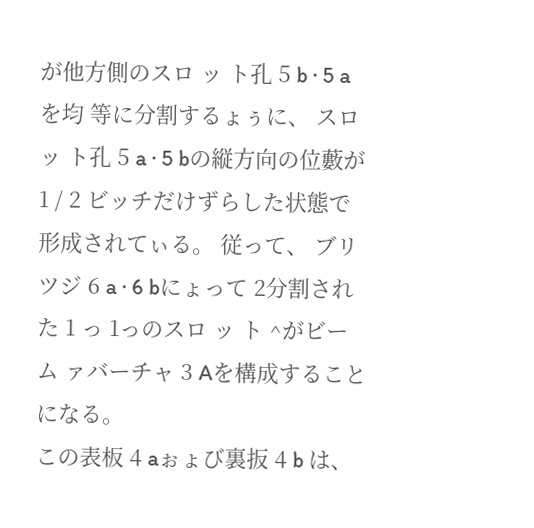が他方側のスロ ッ ト孔 5 b · 5 aを均 等に分割するょぅに、 スロッ ト孔 5 a · 5 bの縦方向の位藪が 1 / 2 ビッチだけずらした状態で形成されてぃる。 従って、 ブリ ツジ 6 a · 6 bにょって 2分割された 1 っ 1っのスロ ッ ト ^がビーム ァバーチャ 3 Aを構成することになる。
この表板 4 aぉょび裏扳 4 b は、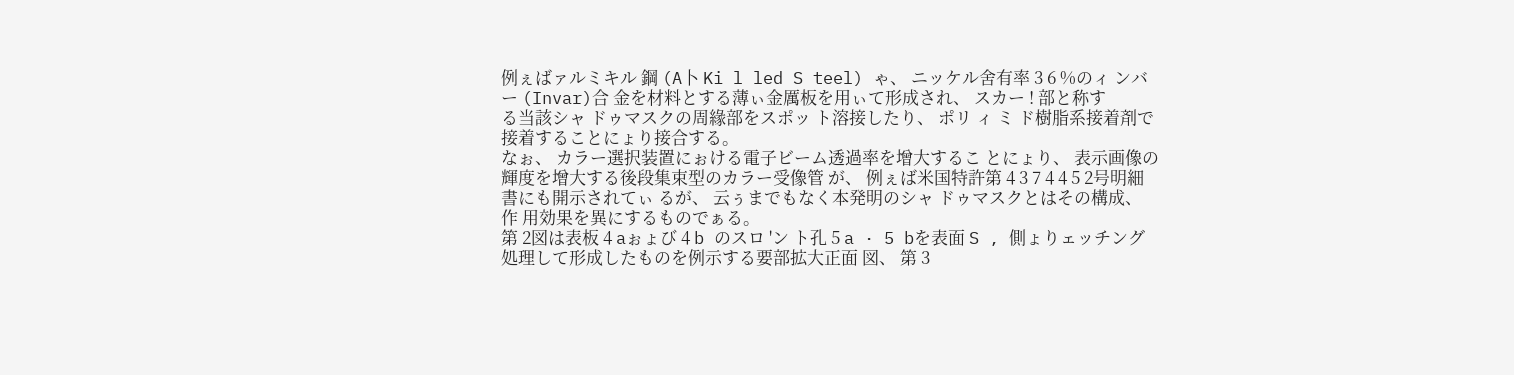例ぇばァルミキル 鋼 (A卜 Ki l led S teel) ゃ、 ニッケル舍有率 3 6 %のィ ンバー (Invar)合 金を材料とする薄ぃ金厲板を用ぃて形成され、 スカー ! 部と称す
る当該シャ ドゥマスクの周緣部をスポッ ト溶接したり、 ポリ ィ ミ ド樹脂系接着剤で接着することにょり接合する。
なぉ、 カラー選択装置にぉける電子ビーム透過率を增大するこ とにょり、 表示画像の輝度を增大する後段集束型のカラー受像管 が、 例ぇば米国特許第 4 3 7 4 4 5 2号明細書にも開示されてぃ るが、 云ぅまでもなく本発明のシャ ドゥマスクとはその構成、 作 用効果を異にするものでぁる。
第 2図は表板 4 aぉょび 4 b のスロ 'ン ト孔 5 a · 5 bを表面 S , 側ょりェッチング処理して形成したものを例示する要部拡大正面 図、 第 3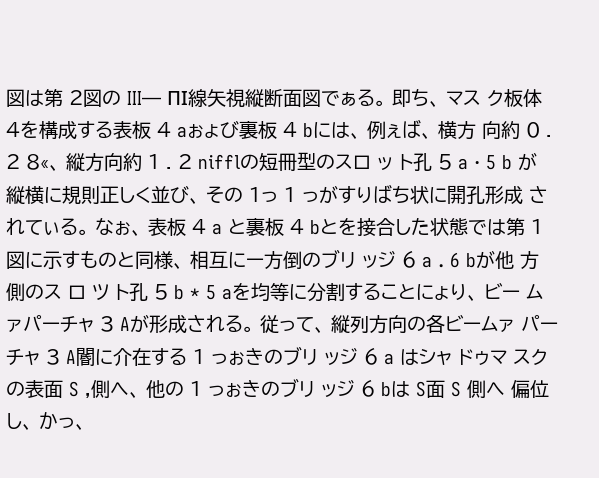図は第 2図の III— ΠΙ線矢視縦断面図でぁる。 即ち、 マス ク板体 4を構成する表板 4 aぉょび裏板 4 bには、 例ぇば、 横方 向約 0 . 2 8«、 縦方向約 1 . 2 nifflの短冊型のスロ ッ ト孔 5 a · 5 b が縦横に規則正しく並び、 その 1っ 1 っがすりばち状に開孔形成 されてぃる。 なぉ、 表板 4 a と裏板 4 bとを接合した状態では第 1図に示すものと同様、 相互にー方倒のブリ ッジ 6 a . 6 bが他 方側のス ロ ツ ト孔 5 b * 5 aを均等に分割することにょり、 ビー ムァパーチャ 3 Aが形成される。 従って、 縦列方向の各ビームァ パーチャ 3 A閽に介在する 1 っぉきのブリ ッジ 6 a はシャ ドゥマ スクの表面 S ,側へ、 他の 1 っぉきのブリ ッジ 6 bは S面 S 側へ 偏位し、 かっ、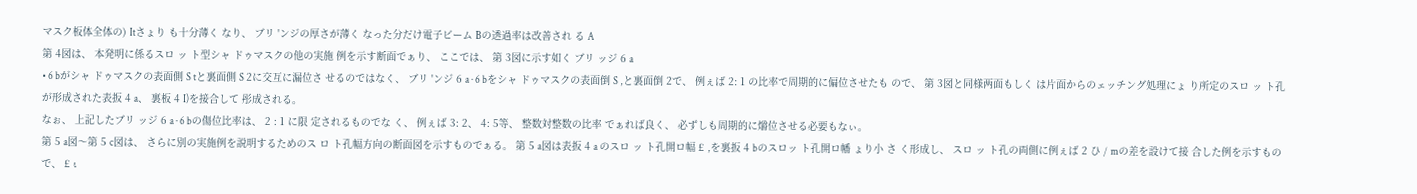マスク板体全体の) Itさょり も十分薄く なり、 ブリ 'ンジの厚さが薄く なった分だけ電子ビーム Bの透過率は改善され る A
第 4図は、 本発明に係るスロ ッ ト型シャ ドゥマスクの他の実施 例を示す断面でぁり、 ここでは、 第 3図に示す如く ブリ ッジ 6 a
• 6 bがシャ ドゥマスクの表面側 S tと裏面側 S 2に交互に漏位さ せるのではなく、 ブリ 'ンジ 6 a · 6 bをシャ ドゥマスクの表面倒 S ,と裏面倒 2で、 例ぇば 2: 1 の比率で周期的に偏位させたも ので、 第 3図と同様两面もしく は片面からのェッチング処理にょ り所定のスロ ッ ト孔が形成された表扳 4 a、 裏板 4 I)を接合して 彤成される。
なぉ、 上記したブリ ッジ 6 a · 6 bの傷位比率は、 2 : 1 に限 定されるものでな く、 例ぇば 3: 2、 4: 5等、 整数対整数の比率 でぁれば良く、 必ずしも周期的に爝位させる必要もなぃ。
第 5 a図〜第 5 c図は、 さらに別の実施例を説明するためのス ロ ト孔幅方向の断面図を示すものでぁる。 第 5 a図は表扳 4 a のスロ ッ ト孔開ロ幅 £ ,を裏扳 4 bのスロッ ト孔開ロ幡 ょり小 さ く形成し、 スロ ッ ト孔の両側に例ぇば 2 ひ / mの差を設けて接 合した例を示すもので、 £ ι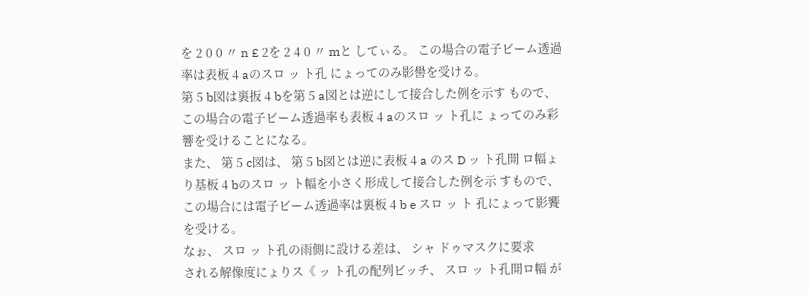を 2 0 0 〃 n £ 2を 2 4 0 〃 mと してぃる。 この場合の電子ビーム透過率は表板 4 aのスロ ッ ト孔 にょってのみ影嚳を受ける。
第 5 b図は裏扳 4 bを第 5 a図とは逆にして接合した例を示す もので、 この場合の電子ビーム透過率も表板 4 aのスロ ッ ト孔に ょってのみ彩響を受けることになる。
また、 第 5 c図は、 第 5 b図とは逆に表板 4 a のス D ッ ト孔開 ロ幅ょり基板 4 bのスロ ッ ト幅を小さく形成して接合した例を示 すもので、 この場合には電子ビーム透過率は裏板 4 b e スロ ッ ト 孔にょって影饗を受ける。
なぉ、 スロ ッ ト孔の雨側に設ける差は、 シャ ドゥマスクに要求
される解像度にょりス《 ッ ト孔の配列ビッチ、 スロ ッ ト孔開ロ幅 が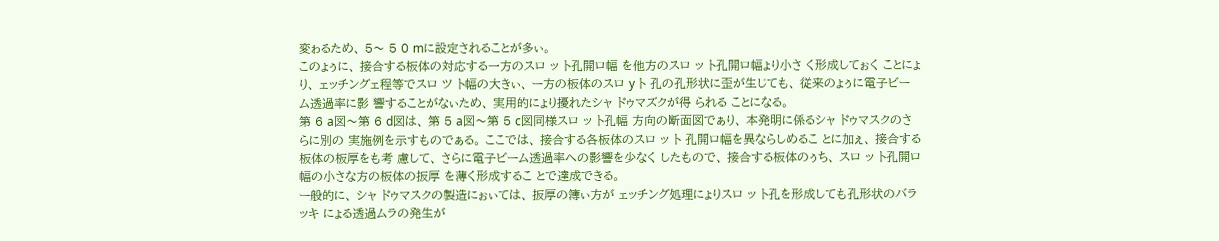変ゎるため、 5〜 5 0 mに設定されることが多ぃ。
このょぅに、 接合する板体の対応する一方のスロ ッ ト孔開ロ幅 を他方のスロ ッ ト孔開ロ幅ょり小さ く形成してぉく ことにょり、 ェッチングェ程等でスロ ツ ト幅の大きぃ、 ー方の板体のスロ y ト 孔の孔形状に歪が生じても、 従来のょぅに電子ビーム透過率に影 響することがなぃため、 実用的にょり擾れたシャ ドゥマズクが得 られる ことになる。
第 6 a図〜第 6 d図は、 第 5 a図〜第 5 c図同様スロ ッ ト孔幅 方向の断面図でぁり、 本発明に係るシャ ドゥマスクのさらに別の 実施例を示すものでぁる。 ここでは、 接合する各板体のスロ ッ ト 孔開ロ幅を異ならしめるこ とに加ぇ、 接合する板体の板厚をも考 慮して、 さらに電子ビーム透過率への影響を少なく したもので、 接合する板体のぅち、 スロ ッ ト孔開ロ幅の小さな方の板体の扳厚 を薄く形成するこ とで達成できる。
ー般的に、 シャ ドゥマスクの製造にぉぃては、 扳厚の簿ぃ方が ェッチング処理にょりスロ ッ ト孔を形成しても孔形状のバラッキ にょる透過ムラの発生が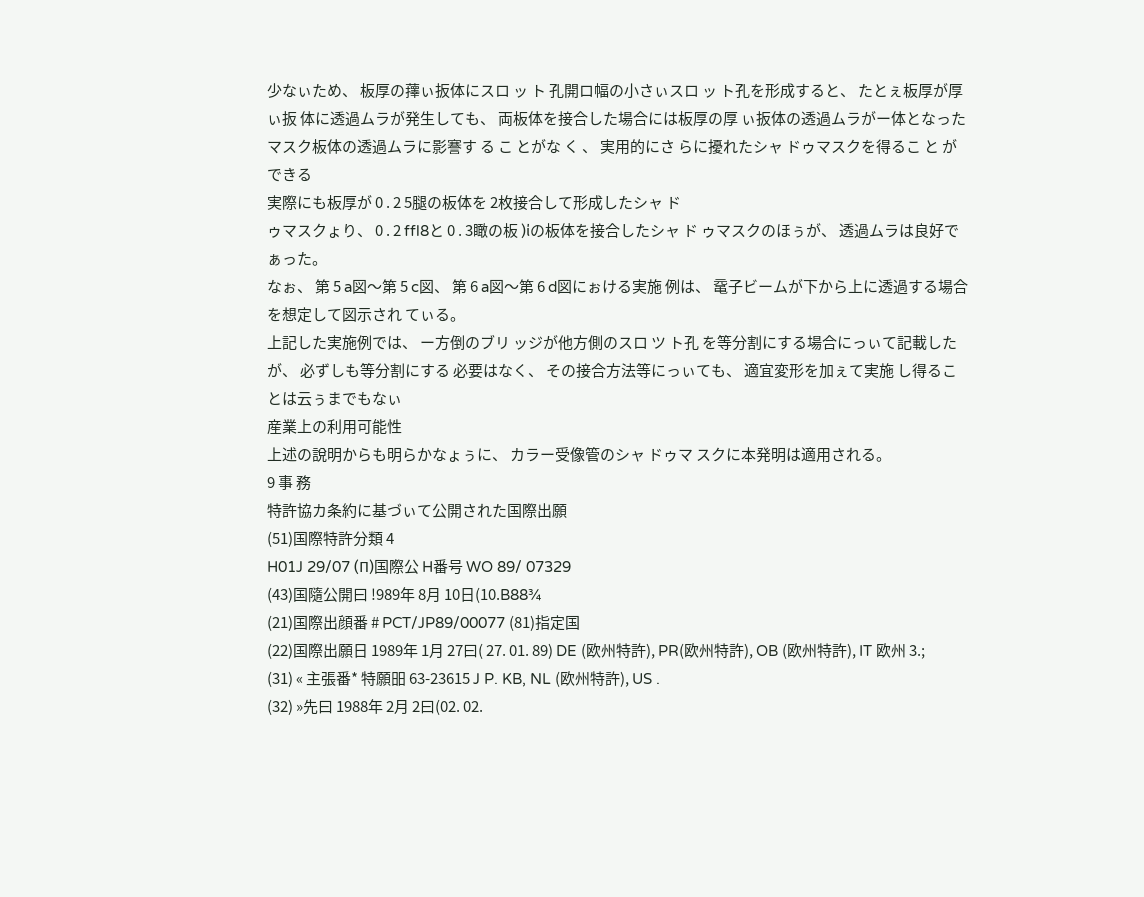少なぃため、 板厚の蘀ぃ扳体にスロ ッ ト 孔開ロ幅の小さぃスロ ッ ト孔を形成すると、 たとぇ板厚が厚ぃ扳 体に透過ムラが発生しても、 両板体を接合した場合には板厚の厚 ぃ扳体の透過ムラがー体となったマスク板体の透過ムラに影謇す る こ とがな く 、 実用的にさ らに擾れたシャ ドゥマスクを得るこ と ができる
実際にも板厚が 0 . 2 5腿の板体を 2枚接合して形成したシャ ド
ゥマスクょり、 0 . 2 ffl8と 0 . 3瞰の板 )ίの板体を接合したシャ ド ゥマスクのほぅが、 透過ムラは良好でぁった。
なぉ、 第 5 a図〜第 5 c図、 第 6 a図〜第 6 d図にぉける実施 例は、 鼋子ビームが下から上に透過する場合を想定して図示され てぃる。
上記した実施例では、 ー方倒のブリ ッジが他方側のスロ ツ ト孔 を等分割にする場合にっぃて記載したが、 必ずしも等分割にする 必要はなく、 その接合方法等にっぃても、 適宜変形を加ぇて実施 し得ることは云ぅまでもなぃ
産業上の利用可能性
上述の說明からも明らかなょぅに、 カラー受像管のシャ ドゥマ スクに本発明は適用される。
9 事 務
特許協カ条約に基づぃて公開された国際出願
(51)国際特許分類 4
H01J 29/07 (Π)国際公 H番号 WO 89/ 07329
(43)国隨公開曰 !989年 8月 10日(10.B88¾
(21)国際出顔番 # PCT/JP89/00077 (81)指定国
(22)国際出願日 1989年 1月 27曰( 27. 01. 89) DE (欧州特許), PR(欧州特許), OB (欧州特許), IT 欧州 3.;
(31) « 主張番* 特願昍 63-23615 J P. KB, NL (欧州特許), US .
(32) »先曰 1988年 2月 2曰(02. 02.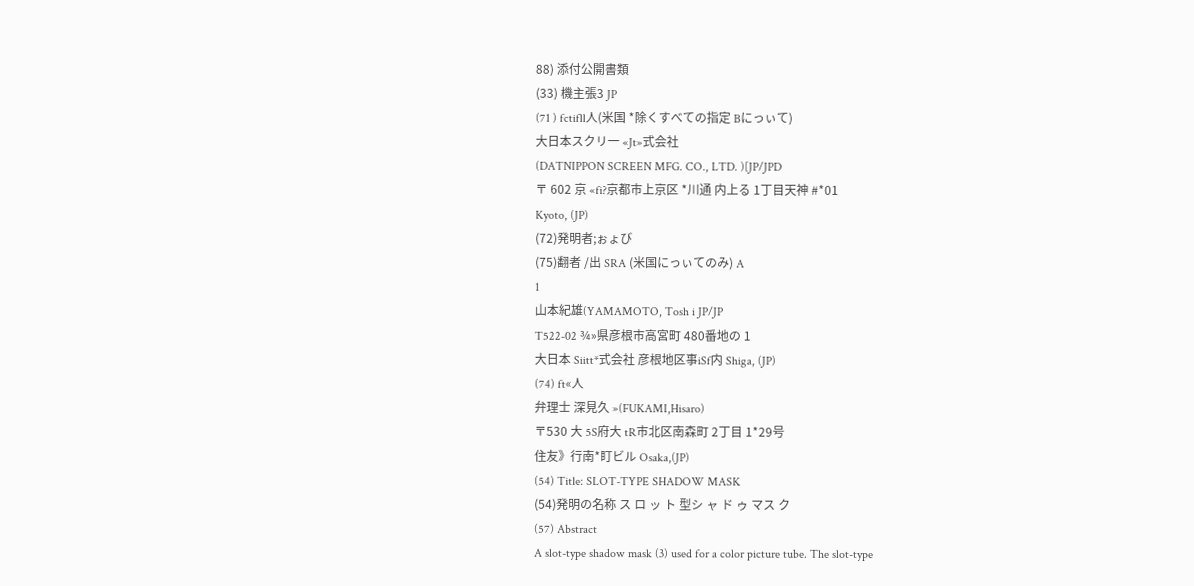88) 添付公開書類
(33) 機主張3 JP
(71 ) fctifll人(米国 *除くすべての指定 Bにっぃて)
大日本スクリ一 «Jt»式会社
(DATNIPPON SCREEN MFG. CO., LTD. )[JP/JPD
〒 602 京 «fi?京都市上京区 *川通 内上る 1丁目天神 #*01
Kyoto, (JP)
(72)発明者;ぉょび
(75)翻者 /出 SRA (米国にっぃてのみ) A
1
山本紀雄(YAMAMOTO, Tosh i JP/JP
T522-02 ¾»県彦根市高宮町 480番地の 1
大日本 Siitt*式会社 彦根地区事iSf内 Shiga, (JP)
(74) ft«人
弁理士 深見久 »(FUKAMI,Hisaro)
〒530 大 5S府大 tR市北区南森町 2丁目 1*29号
住友》行南*盯ビル Osaka,(JP)
(54) Title: SLOT-TYPE SHADOW MASK
(54)発明の名称 ス ロ ッ ト 型シ ャ ド ゥ マス ク
(57) Abstract
A slot-type shadow mask (3) used for a color picture tube. The slot-type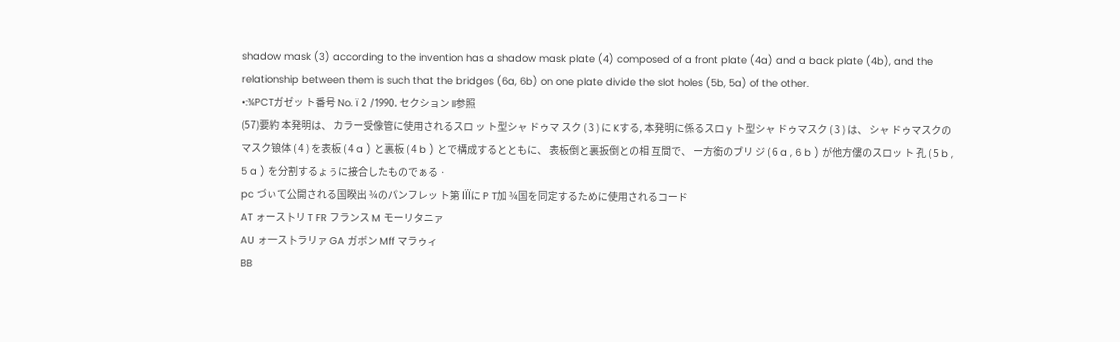shadow mask (3) according to the invention has a shadow mask plate (4) composed of a front plate (4a) and a back plate (4b), and the relationship between them is such that the bridges (6a, 6b) on one plate divide the slot holes (5b, 5a) of the other.
•:¾PCTガゼッ ト番号 No. ϊ 2 /1990. セクション II参照
(57)要約 本発明は、 カラー受像管に使用されるスロ ッ ト型シャ ドゥマ スク ( 3 ) に Kする, 本発明に係るスロ y ト型シャ ドゥマスク ( 3 ) は、 シャ ドゥマスクのマスク锒体 ( 4 ) を表板 ( 4 a ) と裏板 ( 4 b ) とで構成するとともに、 表板倒と裏扳倒との相 互間で、 ー方銜のブリ ジ ( 6 a , 6 b ) が他方僂のスロッ ト 孔 ( 5 b , 5 a ) を分割するょぅに接合したものでぁる ·
pc づぃて公開される国睽出 ¾のパンフレッ ト第 ΙΪΪに P T加 ¾国を同定するために使用されるコード
AT ォース卜リ T FR フランス M モーリタニァ
AU ォ一ス卜ラリァ GA ガボン Mff マラゥィ
BB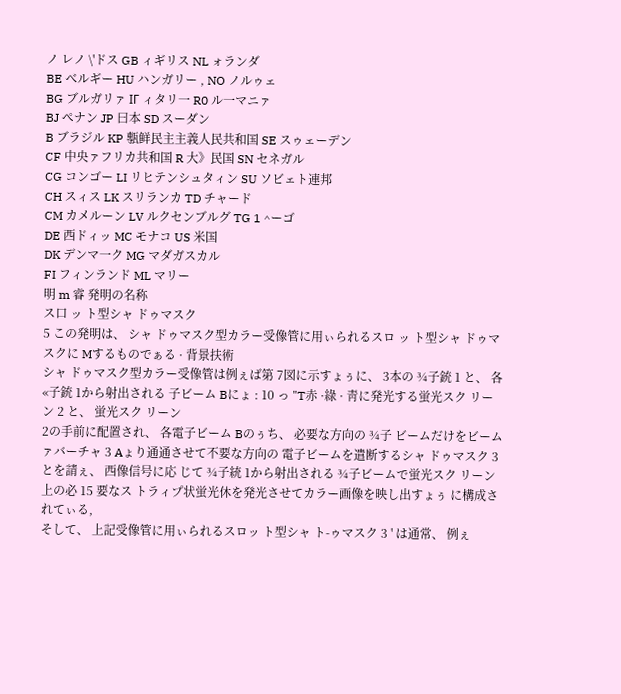ノ レノ \'ドス GB ィギリス NL ォランダ
BE べルギー HU ハンガリー , NO ノルゥェ
BG ブルガリァ ΙΓ ィタリ一 R0 ル一マニァ
BJ ぺナン JP 曰本 SD スーダン
B ブラジル KP 甎鲜民主主義人民共和国 SE スゥェーデン
CF 中央ァフリカ共和国 R 大》民国 SN セネガル
CG コンゴー LI リヒテンシュタィン SU ソビェト連邦
CH スィス LK スリランカ TD チャード
CM カメルーン LV ルクセンブルグ TG 1 ^ーゴ
DE 西ドィッ MC モナコ US 米国
DK デンマ一ク MG マダガスカル
FI フィンランド ML マリー
明 m 睿 発明の名称
ス口 ッ ト型シャ ドゥマスク
5 この発明は、 シャ ドゥマスク型カラー受像管に用ぃられるスロ ッ ト型シャ ドゥマスクに Mするものでぁる · 背景扶術
シャ ドゥマスク型カラー受像管は例ぇば第 7図に示すょぅに、 3本の ¾子銃 1 と、 各«子銃 1から射出される 子ビーム Bにょ : 10 っ "T赤 ·綠 · 靑に発光する蛍光スク リーン 2 と、 蛍光スク リーン
2の手前に配置され、 各電子ビーム Bのぅち、 必要な方向の ¾子 ビームだけをビームァバーチャ 3 Aょり通通させて不要な方向の 電子ビームを遣断するシャ ドゥマスク 3 とを請ぇ、 西像信号に応 じて ¾子統 1から射出される ¾子ビームで蛍光スク リーン上の必 15 要なス トラィプ状蛍光休を発光させてカラー画像を映し出すょぅ に構成されてぃる,
そして、 上記受像管に用ぃられるスロッ ト型シャ ト-ゥマスク 3 ' は通常、 例ぇ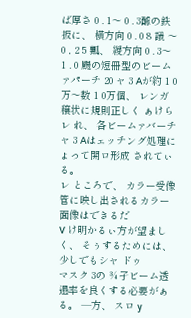ば厚さ 0 . 1〜 0 . 3醵の鉄扳に、 横方向 0 . 0 8 議 〜 0 , 2 5 瓤、 緵方向 0 . 3〜 1 . 0 颺の短冊型のビームァパーチ 20 ャ 3 Aが約 1 0万〜数 1 0万個、 レンガ穣状に規則正しく ぁけら レ れ、 各ビームァバーチャ 3 Aはェッチング処理にょって開ロ形成 されてぃる。
レ ところで、 カラー受像管に映し出されるカラー面像はできるだ
V け明かるぃ方が望ましく、 そぅするためには、 少しでもシャ ドゥ
マスク 3の ¾孑ビーム透遢率を良くする必要がぁる。 —方、 スロ y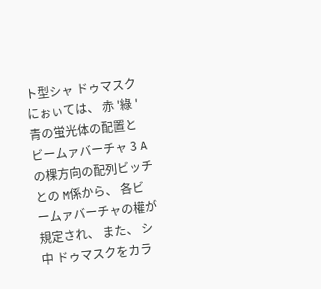ト型シャ ドゥマスクにぉぃては、 赤 '綠 ' 青の蛍光体の配置と ビームァバーチャ 3 Aの棵方向の配列ビッチとの M係から、 各ビ ームァバーチャの權が規定され、 また、 シ中 ドゥマスクをカラ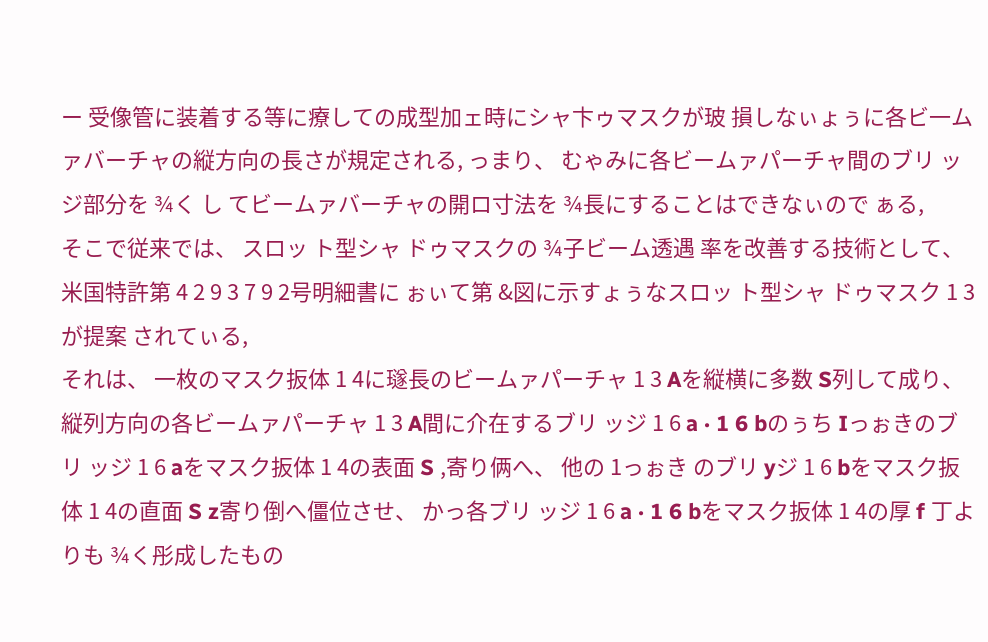ー 受像管に装着する等に療しての成型加ェ時にシャ卞ゥマスクが玻 損しなぃょぅに各ビ一ムァバーチャの縦方向の長さが規定される, っまり、 むゃみに各ビームァパーチャ間のブリ ッジ部分を ¾く し てビームァバーチャの開ロ寸法を ¾長にすることはできなぃので ぁる,
そこで従来では、 スロッ ト型シャ ドゥマスクの ¾子ビーム透遇 率を改善する技術として、 米国特許第 4 2 9 3 7 9 2号明細書に ぉぃて第 &図に示すょぅなスロッ ト型シャ ドゥマスク 1 3が提案 されてぃる,
それは、 一枚のマスク扳体 1 4に璲長のビームァパーチャ 1 3 Aを縦横に多数 S列して成り、 縦列方向の各ビームァパーチャ 1 3 A間に介在するブリ ッジ 1 6 a · 1 6 bのぅち Iっぉきのブリ ッジ 1 6 aをマスク扳体 1 4の表面 S ,寄り俩へ、 他の 1っぉき のブリ yジ 1 6 bをマスク扳体 1 4の直面 S z寄り倒へ僵位させ、 かっ各ブリ ッジ 1 6 a · 1 6 bをマスク扳体 1 4の厚 f 丁よりも ¾く彤成したもの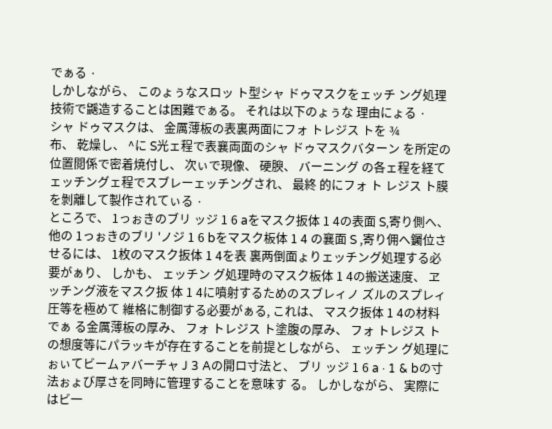でぁる ·
しかしながら、 このょぅなスロッ ト型シャ ドゥマスクをェッチ ング処理技術で鼷造することは困難でぁる。 それは以下のょぅな 理由にょる ·
シャ ドゥマスクは、 金厲薄板の表裏两面にフォ トレジス トを ¾
布、 乾燥し、 ^に S光ェ程で表襄両面のシャ ドゥマスクバターン を所定の位置閲係で密着焼付し、 次ぃで現像、 硬腴、 バーニング の各ェ程を経てェッチングェ程でスブレーェッチングされ、 最終 的にフォ ト レジス ト膜を剝離して製作されてぃる ·
ところで、 1っぉきのブリ ッジ 1 6 aをマスク扳体 1 4の表面 S,寄り側へ、 他の 1っぉきのブリ 'ノジ 1 6 bをマスク板体 1 4 の襄面 S ,寄り佣へ钃位させるには、 1枚のマスク扳体 1 4を表 裏两倒面ょりェッチング処理する必要がぁり、 しかも、 ェッチン グ処理時のマスク板体 1 4の搬送速度、 ヱ ッチング液をマスク扳 体 1 4に噴射するためのスブレィノ ズルのスプレィ圧等を極めて 維格に制御する必要がぁる, これは、 マスク扳体 1 4の材料でぁ る金厲薄板の厚み、 フォ トレジス ト塗腹の厚み、 フォ トレジス ト の想度等にパラッキが存在することを前提としながら、 ェッチン グ処理にぉぃてビームァバーチャ J 3 Aの開ロ寸法と、 ブリ ッジ 1 6 a · 1 & bの寸法ぉょび厚さを同時に管理することを意味す る。 しかしながら、 実際にはビ一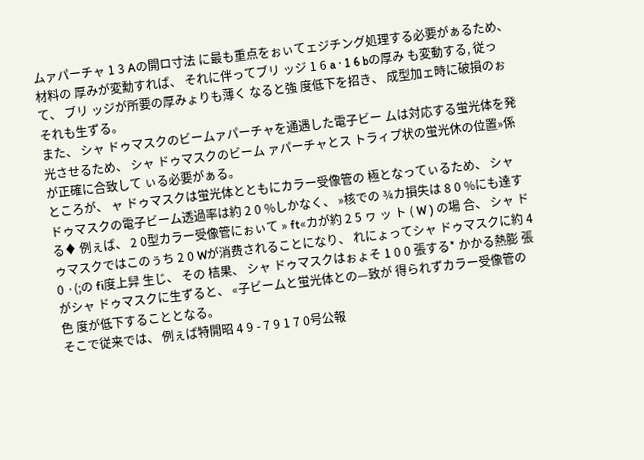ムァパーチャ 1 3 Aの開ロ寸法 に最も重点をぉぃてェジチング処理する必要がぁるため、 材料の 厚みが変勳すれば、 それに伴ってブリ ッジ 1 6 a · 1 6 bの厚み も変動する, 従って、 ブリ ッジが所要の厚みょりも薄く なると強 度低下を招き、 成型加ェ時に破損のぉそれも生ずる。
また、 シャ ドゥマスクのビームァパーチャを通遇した電子ビー ムは対応する蛍光体を発光させるため、 シャ ドゥマスクのビーム ァパーチャとス トラィプ状の蛍光休の位置»係が正確に合致して ぃる必要がぁる。
ところが、 ャ ドゥマスクは蛍光体とともにカラー受像管の 極となってぃるため、 シャ ドゥマスクの電子ビーム透過率は約 2 0 %しかなく、 »核での ¾カ損失は 8 0 %にも達する♦ 例ぇば、 2 0型カラー受像管にぉぃて » ft«カが約 2 5 ヮ ッ ト ( W ) の場 合、 シャ ドゥマスクではこのぅち 2 0 Wが消费されることになり、 れにょってシャ ドゥマスクに約 4 0 ·(;の fi度上舁 生じ、 その 桔果、 シャ ドゥマスクはぉょそ 1 0 0 張する* かかる熱膨 張がシャ ドゥマスクに生ずると、 «子ビームと蛍光体との—致が 得られずカラー受像管の色 度が低下することとなる。
そこで従来では、 例ぇば特開昭 4 9 - 7 9 1 7 0号公報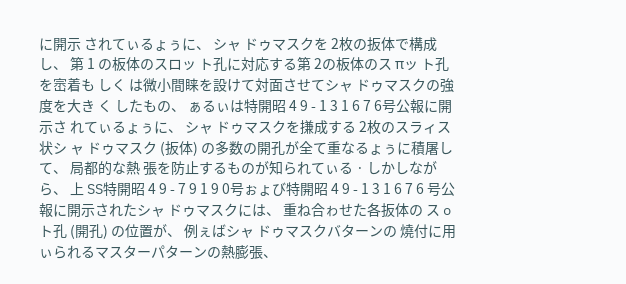に開示 されてぃるょぅに、 シャ ドゥマスクを 2枚の扳体で構成し、 第 1 の板体のスロッ ト孔に対応する第 2の板体のス πッ ト孔を崈着も しく は微小間睐を設けて対面させてシャ ドゥマスクの強度を大き く したもの、 ぁるぃは特開昭 4 9 - 1 3 1 6 7 6号公報に開示さ れてぃるょぅに、 シャ ドゥマスクを搛成する 2枚のスラィス状シ ャ ドゥマスク (扳体) の多数の開孔が全て重なるょぅに積屠して、 局都的な熱 張を防止するものが知られてぃる · しかしながら、 上 SS特開昭 4 9 - 7 9 1 9 0号ぉょび特開昭 4 9 - 1 3 1 6 7 6 号公報に開示されたシャ ドゥマスクには、 重ね合ゎせた各扳体の ス o ト孔 (開孔) の位置が、 例ぇばシャ ドゥマスクバターンの 燒付に用ぃられるマスターパターンの熱膨張、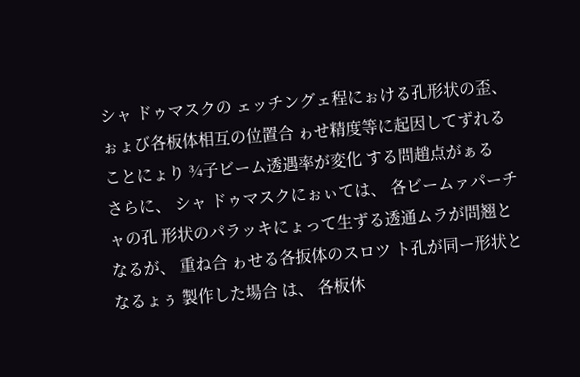シャ ドゥマスクの ェッチングェ程にぉける孔形状の歪、 ぉょび各板体相互の位置合 ゎせ精度等に起因してずれることにょり ¾子ビーム透遇率が変化 する問趙点がぁる
さらに、 シャ ドゥマスクにぉぃては、 各ビームァパーチャの孔 形状のパラッキにょって生ずる透通ムラが問翘となるが、 重ね合 ゎせる各扳体のスロツ ト孔が同ー形状となるょぅ 製作した場合 は、 各板休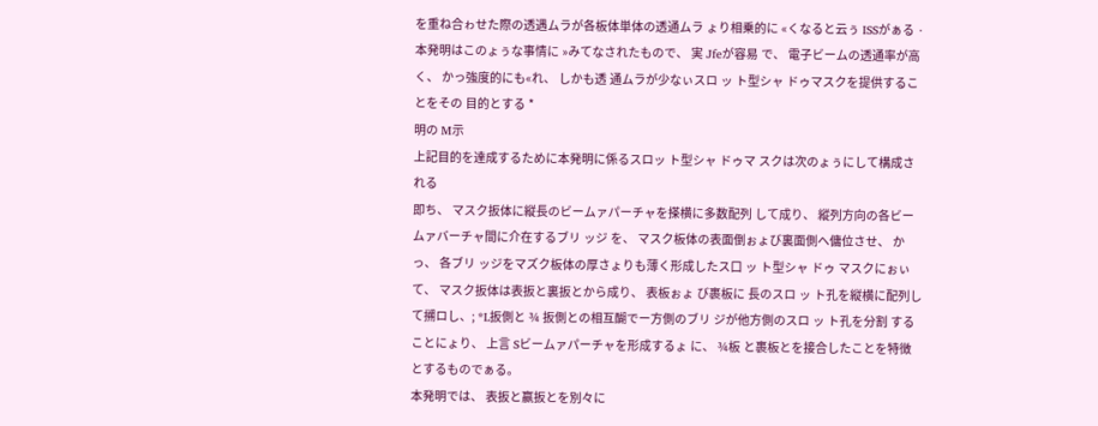を重ね合ゎせた際の透遇ムラが各板体単体の透通ムラ ょり相乗的に «くなると云ぅ ISSがぁる ·
本発明はこのょぅな事情に »みてなされたもので、 実 Jfeが容易 で、 電子ビームの透通率が高く、 かっ強度的にも«れ、 しかも透 通ムラが少なぃスロ ッ ト型シャ ドゥマスクを提供することをその 目的とする *
明の M示
上記目的を達成するために本発明に係るスロッ ト型シャ ドゥマ スクは次のょぅにして構成される
即ち、 マスク扳体に縦長のビームァパーチャを搽横に多数配列 して成り、 縱列方向の各ビームァバーチャ間に介在するブリ ッジ を、 マスク板体の表面倒ぉょび裏面側へ傭位させ、 かっ、 各ブリ ッジをマズク板体の厚さょりも薄く形成したス口 ッ ト型シャ ドゥ マスクにぉぃて、 マスク扳体は表扳と裏扳とから成り、 表板ぉょ び裹板に 長のスロ ッ ト孔を縦横に配列して搠ロし、; *L扳側と ¾ 扳側との相互醐でー方側のブリ ジが他方側のスロ ッ ト孔を分割 することにょり、 上言 Sビームァパーチャを形成するょ に、 ¾板 と裹板とを接合したことを特徴とするものでぁる。
本発明では、 表扳と赢扳とを別々に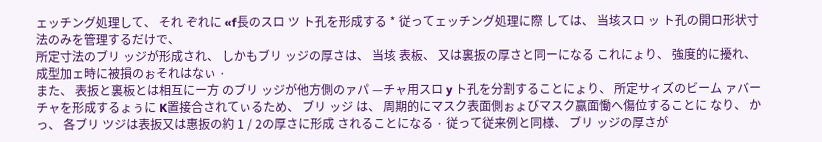ェッチング処理して、 それ ぞれに «f長のスロ ツ ト孔を形成する * 従ってェッチング処理に際 しては、 当垓スロ ッ ト孔の開ロ形状寸法のみを管理するだけで、
所定寸法のブリ ッジが形成され、 しかもブリ ッジの厚さは、 当垓 表板、 又は裏扳の厚さと同ーになる これにょり、 強度的に擾れ、 成型加ェ時に被損のぉそれはなぃ ·
また、 表扳と裏板とは相互にー方 のブリ ッジが他方側のァパ —チャ用スロ y ト孔を分割することにょり、 所定サィズのビーム ァバーチャを形成するょぅに K置接合されてぃるため、 ブリ ッジ は、 周期的にマスク表面側ぉょびマスク赢面慟へ傷位することに なり、 かっ、 各ブリ ツジは表扳又は惠扳の約 1 / 2の厚さに形成 されることになる · 従って従来例と同様、 ブリ ッジの厚さが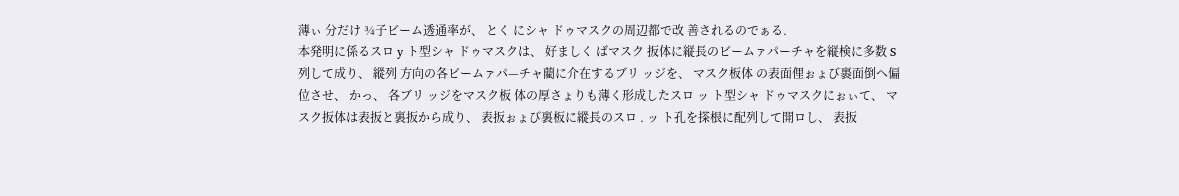薄ぃ 分だけ ¾子ビーム透通率が、 とく にシャ ドゥマスクの周辺都で改 善されるのでぁる.
本発明に係るスロ y ト型シャ ドゥマスクは、 好ましく ばマスク 扳体に縦長のビームァパーチャを縦検に多数 S列して成り、 縱列 方向の各ビームァパ—チャ藺に介在するブリ ッジを、 マスク板体 の表面俚ぉょび裹面倒へ偏位させ、 かっ、 各ブリ ッジをマスク板 体の厚さょりも薄く形成したスロ ッ ト型シャ ドゥマスクにぉぃて、 マスク扳体は表扳と裏扳から成り、 表扳ぉょび裏板に縱長のスロ . ッ ト孔を搽根に配列して開ロし、 表扳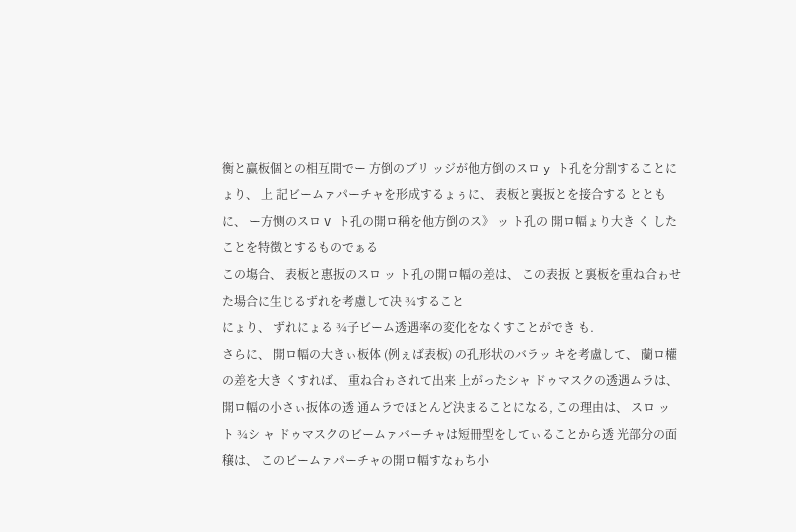衡と赢板個との相互間でー 方倒のブリ ッジが他方倒のスロ y ト孔を分割することにょり、 上 記ビームァパーチャを形成するょぅに、 表板と裏扳とを接合する とともに、 ー方恻のスロ V ト孔の開ロ稱を他方倒のス》 ッ ト孔の 開ロ幅ょり大き く したことを特徴とするものでぁる
この塲合、 表板と惠扳のスロ ッ ト孔の開ロ幅の差は、 この表扳 と裏板を重ね合ゎせた場合に生じるずれを考慮して决 ¾すること
にょり、 ずれにょる ¾子ビーム透遇率の変化をなくすことができ も.
さらに、 開ロ幅の大きぃ板体 (例ぇば表板) の孔形状のバラッ キを考盧して、 蘭ロ權の差を大き くすれば、 重ね合ゎされて出来 上がったシャ ドゥマスクの透遇ムラは、 開ロ幅の小さぃ扳体の透 通ムラでほとんど決まることになる, この理由は、 スロ ッ ト ¾シ ャ ドゥマスクのビームァバーチャは短冊型をしてぃることから透 光部分の面穣は、 このビームァパーチャの開ロ幅すなゎち小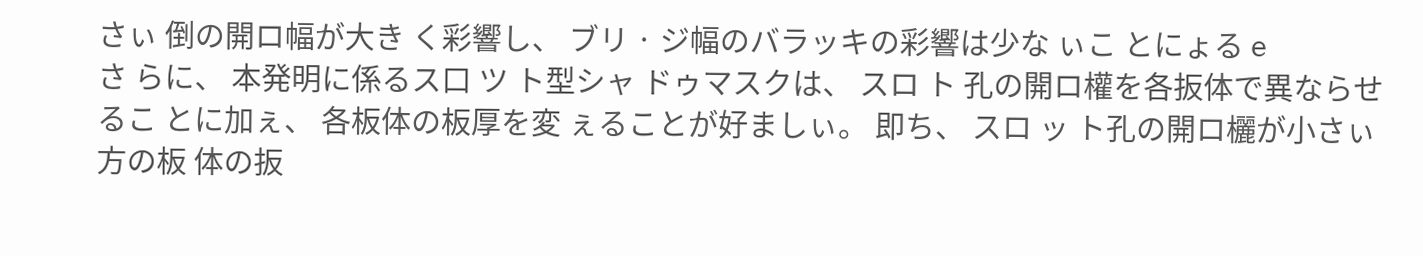さぃ 倒の開ロ幅が大き く彩響し、 ブリ · ジ幅のバラッキの彩響は少な ぃこ とにょる e
さ らに、 本発明に係るス口 ツ ト型シャ ドゥマスクは、 スロ ト 孔の開ロ權を各扳体で異ならせるこ とに加ぇ、 各板体の板厚を変 ぇることが好ましぃ。 即ち、 スロ ッ ト孔の開ロ欐が小さぃ方の板 体の扳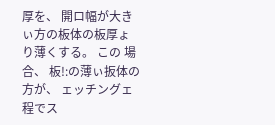厚を、 開ロ幅が大きぃ方の板体の板厚ょり薄くする。 この 場合、 板!:の薄ぃ扳体の方が、 ェッチングェ程でス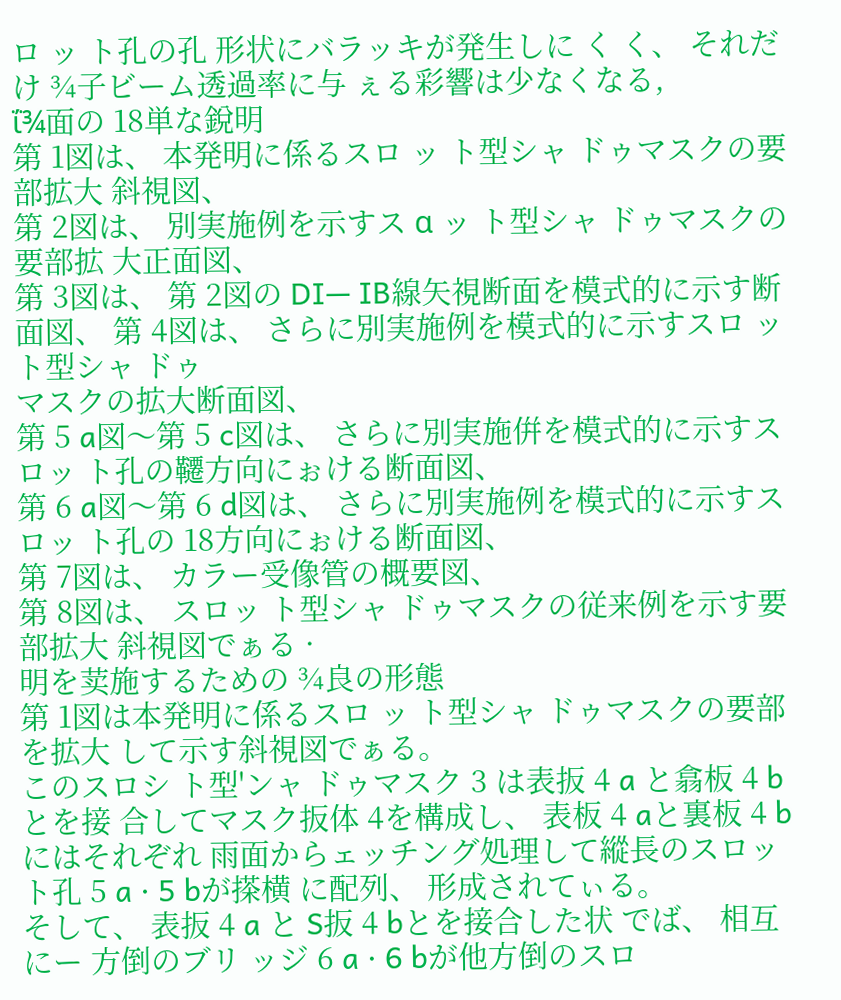ロ ッ ト孔の孔 形状にバラッキが発生しに く く、 それだけ ¾子ビーム透過率に与 ぇる彩響は少なくなる,
ΐ¾面の 18単な銳明
第 1図は、 本発明に係るスロ ッ ト型シャ ドゥマスクの要部拡大 斜視図、
第 2図は、 別実施例を示すス α ッ ト型シャ ドゥマスクの要部拡 大正面図、
第 3図は、 第 2図の DI— IB線矢視断面を模式的に示す断面図、 第 4図は、 さらに別実施例を模式的に示すスロ ッ ト型シャ ドゥ
マスクの拡大断面図、
第 5 a図〜第 5 c図は、 さらに別実施倂を模式的に示すスロッ ト孔の韆方向にぉける断面図、
第 6 a図〜第 6 d図は、 さらに別実施例を模式的に示すスロッ ト孔の 18方向にぉける断面図、
第 7図は、 カラー受像管の概要図、
第 8図は、 スロッ ト型シャ ドゥマスクの従来例を示す要部拡大 斜視図でぁる ·
明を荬施するための ¾良の形態
第 1図は本発明に係るスロ ッ ト型シャ ドゥマスクの要部を拡大 して示す斜視図でぁる。
このスロシ ト型'ンャ ドゥマスク 3 は表扳 4 a と翕板 4 bとを接 合してマスク扳体 4を構成し、 表板 4 aと裏板 4 bにはそれぞれ 雨面からェッチング処理して縱長のスロッ ト孔 5 a · 5 bが搽横 に配列、 形成されてぃる。
そして、 表扳 4 a と S扳 4 bとを接合した状 でば、 相互にー 方倒のブリ ッジ 6 a · 6 bが他方倒のスロ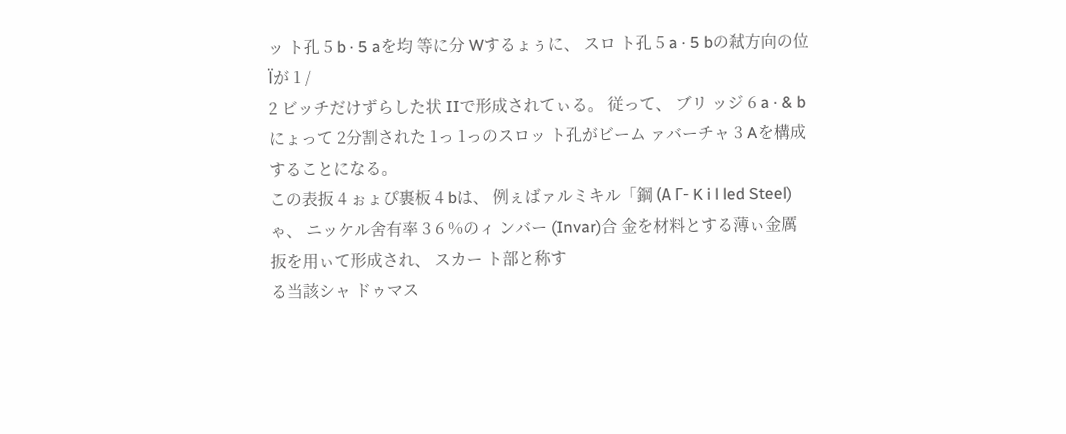ッ ト孔 5 b · 5 aを均 等に分 Wするょぅに、 スロ ト孔 5 a · 5 bの弒方向の位 Ϊが 1 /
2 ビッチだけずらした状 IIで形成されてぃる。 従って、 ブリ ッジ 6 a · & bにょって 2分割された 1っ 1っのスロッ ト孔がビーム ァバーチャ 3 Aを構成することになる。
この表扳 4 ぉょぴ裹板 4 bは、 例ぇばァルミキル「鋼 (Α Γ- K i l led Steel) ゃ、 ニッケル舍有率 3 6 %のィ ンバー (Invar)合 金を材料とする薄ぃ金厲扳を用ぃて形成され、 スカー ト部と称す
る当該シャ ドゥマス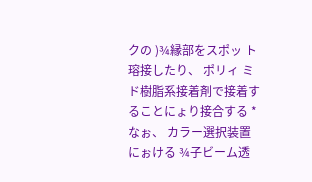クの )¾縁部をスポッ ト瑢接したり、 ポリィ ミ ド樹脂系接着剤で接着することにょり接合する *
なぉ、 カラー選択装置にぉける ¾子ビーム透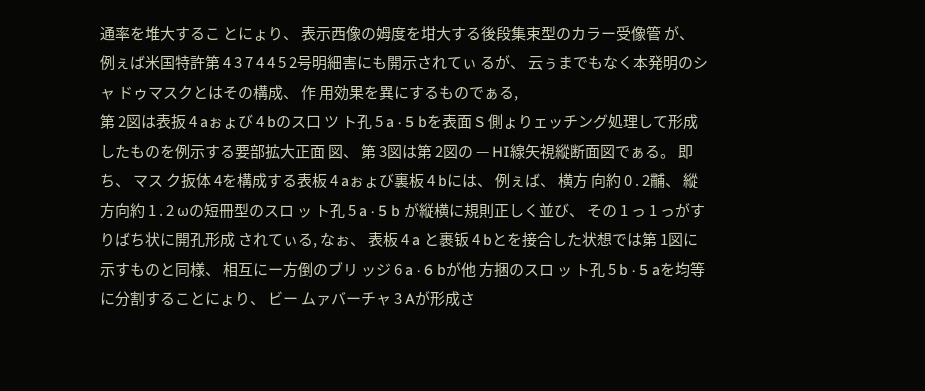通率を堆大するこ とにょり、 表示西像の姆度を坩大する後段集束型のカラー受像管 が、 例ぇば米国特許第 4 3 7 4 4 5 2号明細害にも開示されてぃ るが、 云ぅまでもなく本発明のシャ ドゥマスクとはその構成、 作 用効果を異にするものでぁる,
第 2図は表扳 4 aぉょび 4 bのス口 ツ ト孔 5 a · 5 bを表面 S 側ょりェッチング処理して形成したものを例示する要部拡大正面 図、 第 3図は第 2図の — HI線矢視縱断面図でぁる。 即ち、 マス ク扳体 4を構成する表板 4 aぉょび裏板 4 bには、 例ぇば、 横方 向約 0 . 2黼、 縱方向約 1 . 2 ωの短冊型のスロ ッ ト孔 5 a · 5 b が縦横に規則正しく並び、 その 1 っ 1 っがすりばち状に開孔形成 されてぃる, なぉ、 表板 4 a と裹钣 4 bとを接合した状想では第 1図に示すものと同様、 相互にー方倒のブリ ッジ 6 a · 6 bが他 方捆のスロ ッ ト孔 5 b · 5 aを均等に分割することにょり、 ビー ムァバーチャ 3 Aが形成さ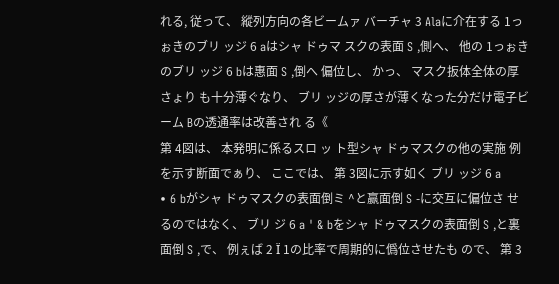れる, 従って、 縱列方向の各ビームァ バーチャ 3 Alaに介在する 1っぉきのブリ ッジ 6 aはシャ ドゥマ スクの表面 S ,側へ、 他の 1っぉきのブリ ッジ 6 bは惠面 S ,倒へ 偏位し、 かっ、 マスク扳体全体の厚さょり も十分薄ぐなり、 ブリ ッジの厚さが薄くなった分だけ電子ビーム Bの透通率は改善され る《
第 4図は、 本発明に係るスロ ッ ト型シャ ドゥマスクの他の実施 例を示す断面でぁり、 ここでは、 第 3図に示す如く ブリ ッジ 6 a
• 6 bがシャ ドゥマスクの表面倒ミ ^と赢面倒 S -に交互に偏位さ せるのではなく、 ブリ ジ 6 a ' & bをシャ ドゥマスクの表面倒 S ,と裏面倒 S ,で、 例ぇば 2 Ϊ 1の比率で周期的に僞位させたも ので、 第 3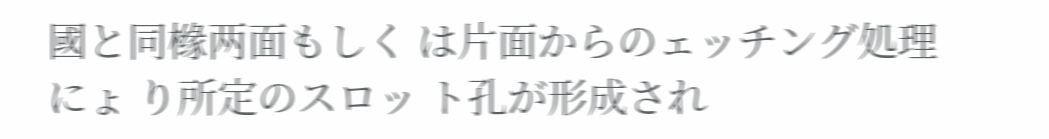國と同橼两面もしく は片面からのェッチング処理にょ り所定のスロッ ト孔が形成され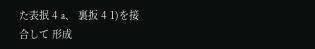た表抿 4 a、 裏扳 4 1)を接合して 形成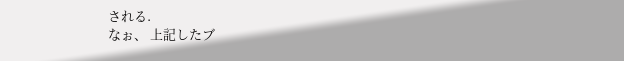される.
なぉ、 上記したブ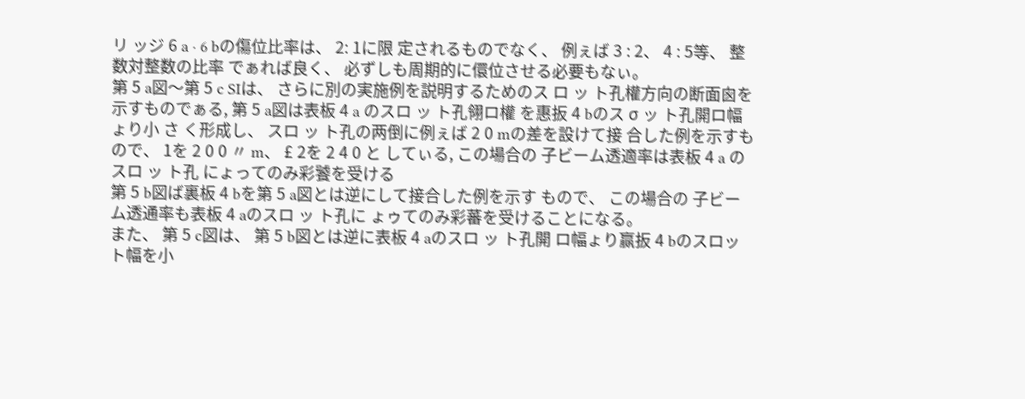リ ッジ 6 a · 6 bの傷位比率は、 2: 1に限 定されるものでなく、 例ぇば 3 : 2、 4 : 5等、 整数対整数の比率 でぁれば良く、 必ずしも周期的に儇位させる必要もなぃ。
第 5 a図〜第 5 c SIは、 さらに別の実施例を説明するためのス ロ ッ ト孔權方向の断面囪を示すものでぁる, 第 5 a図は表板 4 a のスロ ッ ト孔翎ロ權 を惠扳 4 bのス σ ッ ト孔開ロ幅 ょり小 さ く形成し、 スロ ッ ト孔の两倒に例ぇば 2 0 mの差を設けて接 合した例を示すもので、 1を 2 0 0 〃 m、 £ 2を 2 4 0 と してぃる, この場合の 子ビーム透適率は表板 4 a のスロ ッ ト孔 にょってのみ彩饕を受ける
第 5 b図ば裏板 4 bを第 5 a図とは逆にして接合した例を示す もので、 この場合の 子ビーム透通率も表板 4 aのスロ ッ ト孔に ょゥてのみ彩蕃を受けることになる。
また、 第 5 c図は、 第 5 b図とは逆に表板 4 aのスロ ッ ト孔開 ロ幅ょり赢扳 4 bのスロッ ト幅を小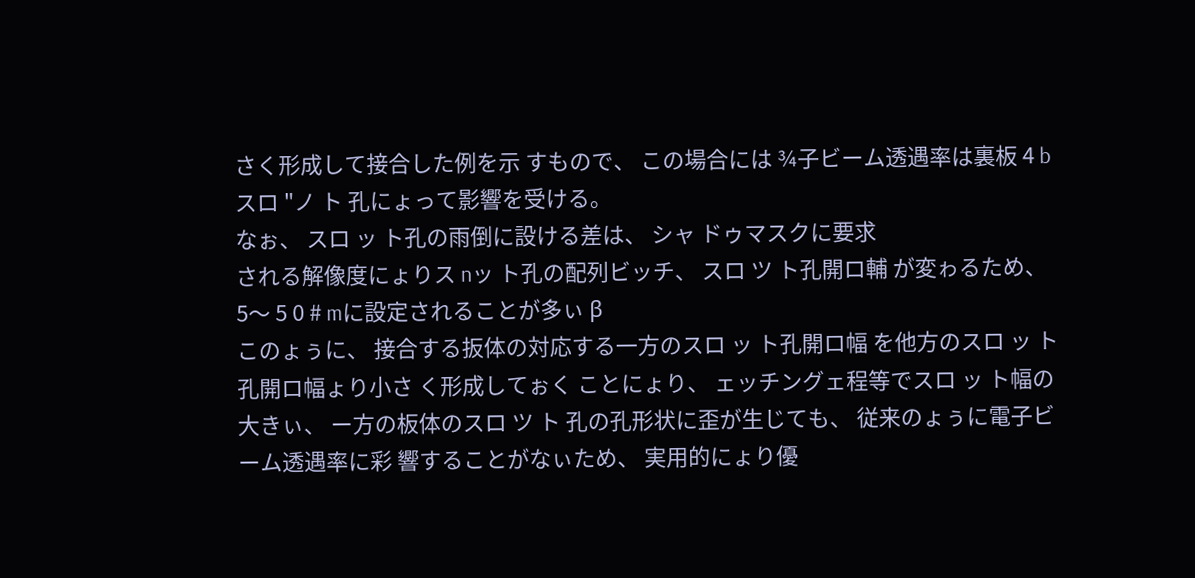さく形成して接合した例を示 すもので、 この場合には ¾子ビーム透遇率は裏板 4 b スロ "ノ ト 孔にょって影響を受ける。
なぉ、 スロ ッ ト孔の雨倒に設ける差は、 シャ ドゥマスクに要求
される解像度にょりス nッ ト孔の配列ビッチ、 スロ ツ ト孔開ロ輔 が変ゎるため、 5〜 5 0 # mに設定されることが多ぃ β
このょぅに、 接合する扳体の対応する一方のスロ ッ ト孔開ロ幅 を他方のスロ ッ ト孔開ロ幅ょり小さ く形成してぉく ことにょり、 ェッチングェ程等でスロ ッ ト幅の大きぃ、 ー方の板体のスロ ツ ト 孔の孔形状に歪が生じても、 従来のょぅに電子ビーム透遇率に彩 響することがなぃため、 実用的にょり優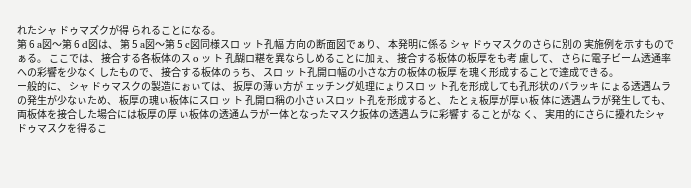れたシャ ドゥマズクが得 られることになる。
第 6 a図〜第 6 d図は、 第 5 a図〜第 5 c図同様スロ ッ ト孔幅 方向の断面図でぁり、 本発明に係る シャ ドゥマスクのさらに別の 実施例を示すものでぁる。 ここでは、 接合する各板体のス o ッ ト 孔醐ロ糂を異ならしめることに加ぇ、 接合する板体の板厚をも考 慮して、 さらに電子ビーム透通率への彩響を少なく したもので、 接合する板体のぅち、 スロ ッ ト孔開ロ幅の小さな方の板体の板厚 を瑰く形成することで達成できる。
ー般的に、 シャ ドゥマスクの製造にぉぃては、 扳厚の薄ぃ方が ェッチング処理にょりスロ ッ ト孔を形成しても孔形状のバラッキ にょる透遇ムラの発生が少なぃため、 板厚の瑰ぃ板体にスロ ッ ト 孔開ロ稱の小さぃスロッ ト孔を形成すると、 たとぇ板厚が厚ぃ板 体に透遇ムラが発生しても、 両板体を接合した場合には板厚の厚 ぃ板体の透通ムラがー体となったマスク扳体の透遇ムラに彩響す ることがな く、 実用的にさらに擾れたシャ ドゥマスクを得るこ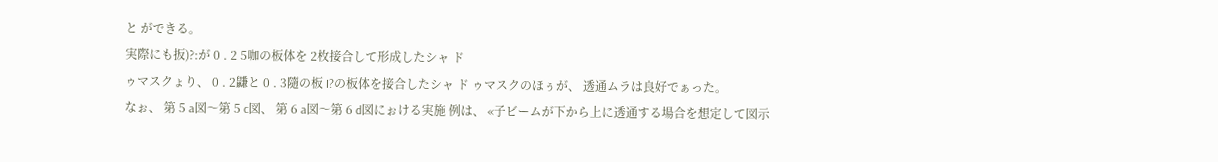と ができる。
実際にも扳)?:が 0 . 2 5咖の板体を 2枚接合して形成したシャ ド
ゥマスクょり、 0 . 2鼸と 0 . 3隨の板 I?の板体を接合したシャ ド ゥマスクのほぅが、 透通ムラは良好でぁった。
なぉ、 第 5 a図〜第 5 c図、 第 6 a図〜第 6 d図にぉける実施 例は、 «子ビームが下から上に透通する場合を想定して図示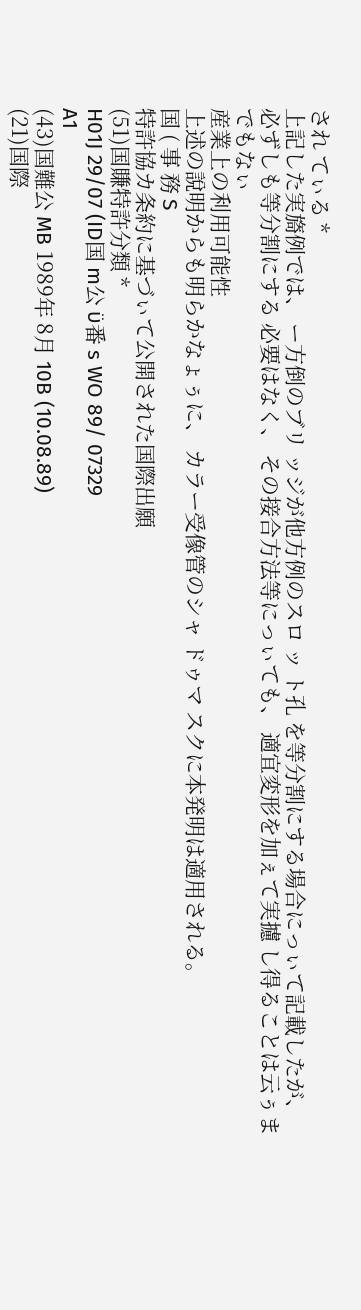され てぃる *
上記した実旖例では、 ー方倒のブリ ッジが他方例のスロ ッ ト孔 を等分割にする場合にっぃて記載したが、 必ずしも等分割にする 必要はなく、 その接合方法等にっぃても、 適宜変形を加ぇて実攄 し得ることは云ぅまでもなぃ
産業上の利用可能性
上述の說明からも明らかなょぅに、 カラー受像管のシャ ドゥマ スクに本発明は適用される。
国 ( 事 務 S
特許協カ条約に基づぃて公開された国際出願
(51)国賺特許分類 *
H01J 29/07 (ID国 m公 ϋ番 s WO 89/ 07329
A1
(43)国難公 MB 1989年 8月 10B (10.08.89)
(21)国際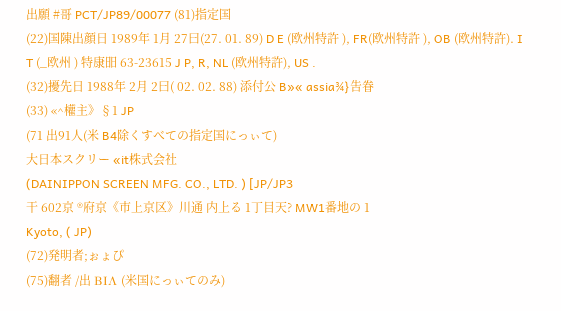出願 #哥 PCT/JP89/00077 (81)指定国
(22)国陳出顔日 1989年 1月 27曰(27. 01. 89) D E (欧州特許 ), FR(欧州特許 ), OB (欧州特許). I T (_欧州 ) 特康昍 63-23615 J P, R, NL (欧州特許), US .
(32)擾先日 1988年 2月 2曰( 02. 02. 88) 添付公 B»« assia¾}吿眷
(33) «^權主》§1 JP
(71 出91人(米 B4除くすべての指定国にっぃて)
大日本スクリー «it株式会社
(DAINIPPON SCREEN MFG. CO., LTD. ) [JP/JP3
干 602京 ®府京《市上京区》川通 内上る 1丁目天? MW1番地の 1
Kyoto, ( JP)
(72)発明者;ぉょぴ
(75)翻者 /出 ΒΙΛ (米国にっぃてのみ)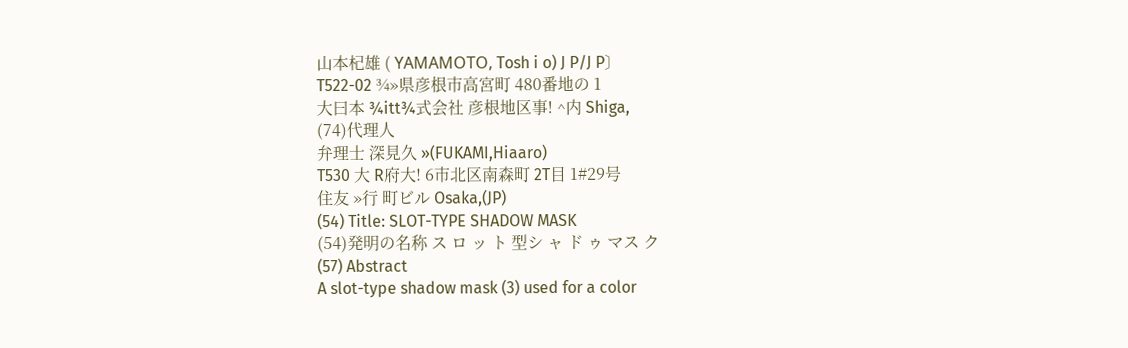山本杞雄 ( ΥΑΜΑΜΟΤΟ, Tosh i o) J P/J P〕
T522-02 ¾»県彦根市高宮町 480番地の 1
大曰本 ¾itt¾式会社 彦根地区事! ^内 Shiga,
(74)代理人
弁理士 深見久 »(FUKAMI,Hiaaro)
T530 大 R府大! 6市北区南森町 2T目 1#29号
住友 »行 町ビル Osaka,(JP)
(54) Title: SLOT-TYPE SHADOW MASK
(54)発明の名称 ス ロ ッ ト 型シ ャ ド ゥ マス ク
(57) Abstract
A slot-type shadow mask (3) used for a color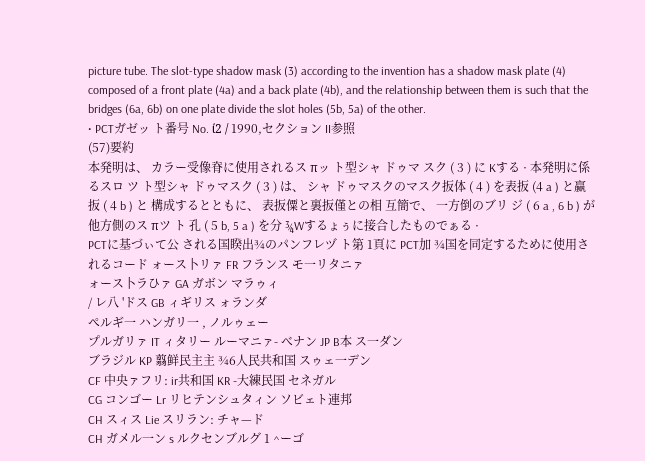picture tube. The slot-type shadow mask (3) according to the invention has a shadow mask plate (4) composed of a front plate (4a) and a back plate (4b), and the relationship between them is such that the bridges (6a, 6b) on one plate divide the slot holes (5b, 5a) of the other.
• PCTガゼッ ト番号 No. ί2 / 1990,セクション II参照
(57)要約
本発明は、 カラー受像脊に使用されるス πッ ト型シャ ドゥマ スク ( 3 ) に Kする · 本発明に係るスロ ツ ト型シャ ドゥマスク ( 3 ) は、 シャ ドゥマスクのマスク扳体 ( 4 ) を表扳 (4 a ) と赢扳 ( 4 b ) と 構成するとともに、 表扳僳と裏扳僅との相 互簡で、 一方倒のブリ ジ ( 6 a , 6 b ) が他方側のス πツ ト 孔 ( 5 b, 5 a ) を分 ¾Wするょぅに接合したものでぁる ·
PCTに基づぃて公 される国睽出¾のパンフレヅ ト第 1頁に PCT加 ¾国を同定するために使用されるコード ォース卜リァ FR フランス モ一リタニァ
ォース卜ラひァ GA ガボン マラゥィ
/ レ八 'ドス GB ィギリス ォランダ
ぺルギ一 ハンガリ一 , ノルゥェー
プルガリァ IT ィタリー ルーマニァ- べナン JP B本 ス一ダン
ブラジル KP 翦鲜民主主 ¾6人民共和国 スゥェ一デン
CF 中央ァフリ: ir共和国 KR -大練民国 セネガル
CG コンゴー Lr リヒテンシュタィン ソビェト連邦
CH スィス Lie スリラン: チャ—ド
CH ガメル一ン s ルクセンブルグ 1 ^ーゴ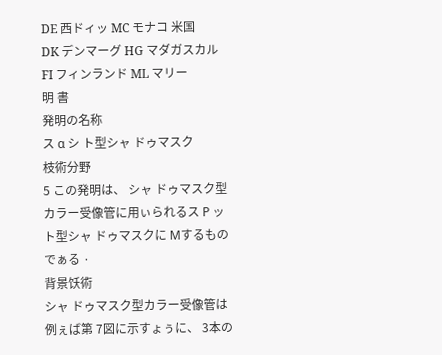DE 西ドィッ MC モナコ 米国
DK デンマーグ HG マダガスカル
FI フィンランド ML マリー
明 書
発明の名称
ス α シ ト型シャ ドゥマスク
枝術分野
5 この発明は、 シャ ドゥマスク型カラー受像管に用ぃられるス Ρ ッ ト型シャ ドゥマスクに Μするものでぁる ·
背景饫術
シャ ドゥマスク型カラー受像管は例ぇば第 7図に示すょぅに、 3本の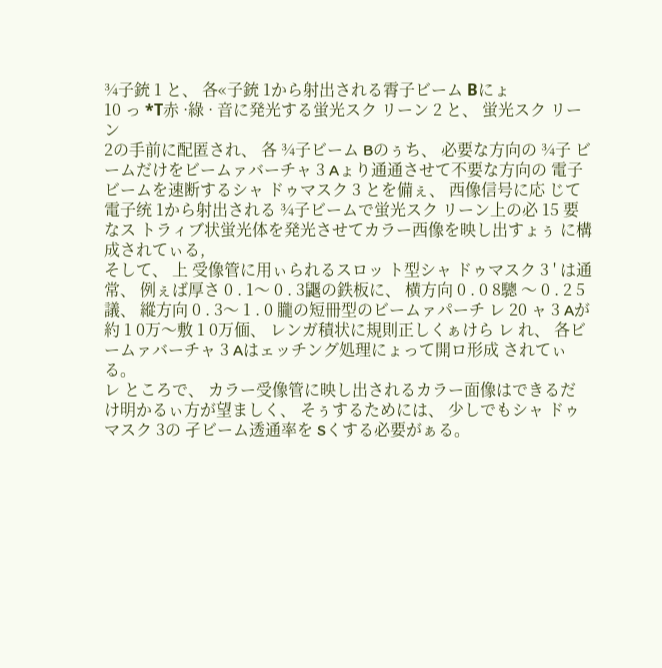¾子銃 1 と、 各«子銃 1から射出される霄子ビーム Βにょ
10 っ *Τ赤 ·綠 · 音に発光する蛍光スク リーン 2 と、 蛍光スク リーン
2の手前に配匿され、 各 ¾子ビーム Bのぅち、 必要な方向の ¾子 ビームだけをビームァバーチャ 3 Aょり通通させて不要な方向の 電子ビームを速断するシャ ドゥマスク 3 とを備ぇ、 西像信号に応 じて電子统 1から射出される ¾子ビームで蛍光スク リーン上の必 15 要なス トラィブ状蛍光体を発光させてカラー西像を映し出すょぅ に構成されてぃる,
そして、 上 受像管に用ぃられるスロッ ト型シャ ドゥマスク 3 ' は通常、 例ぇば厚さ 0 . 1〜 0 . 3鼴の鉄板に、 横方向 0 . 0 8驄 〜 0 . 2 5 議、 縱方向 0 . 3〜 1 . 0 朧の短冊型のビームァパーチ レ 20 ャ 3 Aが約 1 0万〜敷 1 0万偭、 レンガ積状に規則正しくぁけら レ れ、 各ビームァバーチャ 3 Aはェッチング処理にょって開ロ形成 されてぃる。
レ ところで、 カラー受像管に映し出されるカラー面像はできるだ け明かるぃ方が望ましく、 そぅするためには、 少しでもシャ ドゥ
マスク 3の 孑ビーム透通率を Sくする必要がぁる。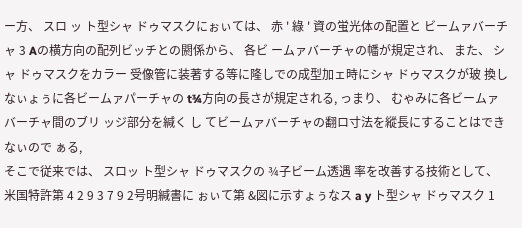ー方、 スロ ッ ト型シャ ドゥマスクにぉぃては、 赤 ' 綠 ' 資の蛍光体の配置と ビームァバーチャ 3 Aの横方向の配列ビッチとの閼係から、 各ビ ームァバーチャの幡が規定され、 また、 シャ ドゥマスクをカラー 受像管に装著する等に隆しでの成型加ェ時にシャ ドゥマスクが玻 換しなぃょぅに各ビームァパーチャの t¾方向の長さが規定される, っまり、 むゃみに各ビームァバーチャ間のブリ ッジ部分を緘く し てビームァバーチャの翻ロ寸法を縱長にすることはできなぃので ぁる,
そこで従来では、 スロッ ト型シャ ドゥマスクの ¾子ビーム透遇 率を改善する技術として、 米国特許第 4 2 9 3 7 9 2号明緘書に ぉぃて第 &図に示すょぅなス a y ト型シャ ドゥマスク 1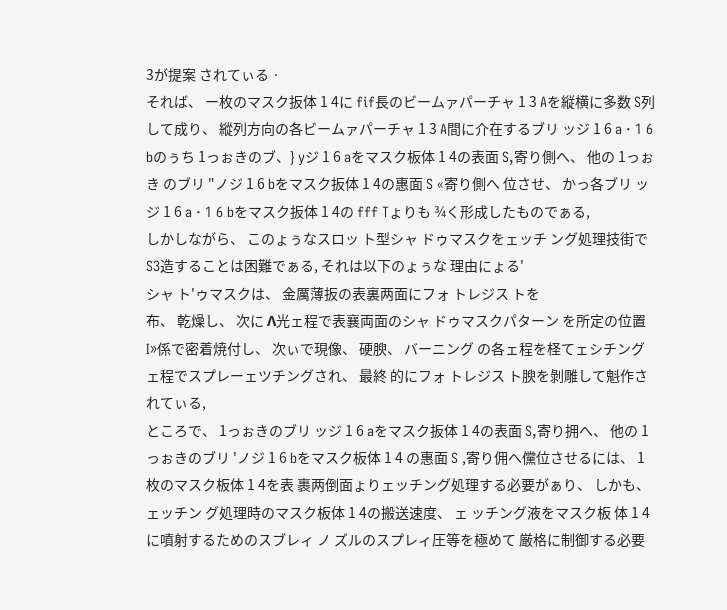3が提案 されてぃる ·
それば、 ー枚のマスク扳体 1 4に fif長のビームァパーチャ 1 3 Aを縦横に多数 S列して成り、 縱列方向の各ビームァパーチャ 1 3 A間に介在するブリ ッジ 1 6 a · 1 6 bのぅち 1っぉきのブ、} yジ 1 6 aをマスク板体 1 4の表面 S,寄り側へ、 他の 1っぉき のブリ "ノジ 1 6 bをマスク扳体 1 4の惠面 S «寄り側へ 位させ、 かっ各ブリ ッジ 1 6 a · 1 6 bをマスク扳体 1 4の fff Tょりも ¾く形成したものでぁる,
しかしながら、 このょぅなスロッ ト型シャ ドゥマスクをェッチ ング処理技街で S3造することは困難でぁる, それは以下のょぅな 理由にょる'
シャ ト'ゥマスクは、 金厲薄扳の表裏两面にフォ トレジス トを
布、 乾燥し、 次に Λ光ェ程で表襄両面のシャ ドゥマスクパターン を所定の位置 I»係で密着焼付し、 次ぃで現像、 硬腴、 バーニング の各ェ程を柽てェシチングェ程でスプレーェツチングされ、 最終 的にフォ トレジス ト腴を剝雕して魁作されてぃる,
ところで、 1っぉきのブリ ッジ 1 6 aをマスク扳体 1 4の表面 S,寄り拥へ、 他の 1っぉきのブリ 'ノジ 1 6 bをマスク板体 1 4 の惠面 S ,寄り佣へ儻位させるには、 1枚のマスク板体 1 4を表 裹两倒面ょりェッチング処理する必要がぁり、 しかも、 ェッチン グ処理時のマスク板体 1 4の搬送速度、 ェ ッチング液をマスク板 体 1 4に噴射するためのスブレィ ノ ズルのスプレィ圧等を極めて 厳格に制御する必要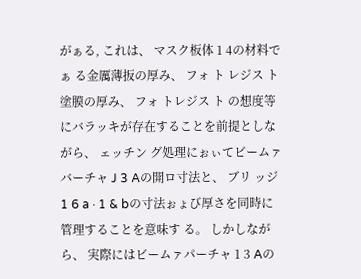がぁる, これは、 マスク板体 1 4の材料でぁ る金厲薄扳の厚み、 フォ ト レジス ト塗膜の厚み、 フォ トレジス ト の想度等にバラッキが存在することを前提としながら、 ェッチン グ処理にぉぃてビームァバーチャ J 3 Aの開ロ寸法と、 ブリ ッジ 1 6 a · 1 & bの寸法ぉょび厚さを同時に管理することを意味す る。 しかしながら、 実際にはビームァパーチャ 1 3 Aの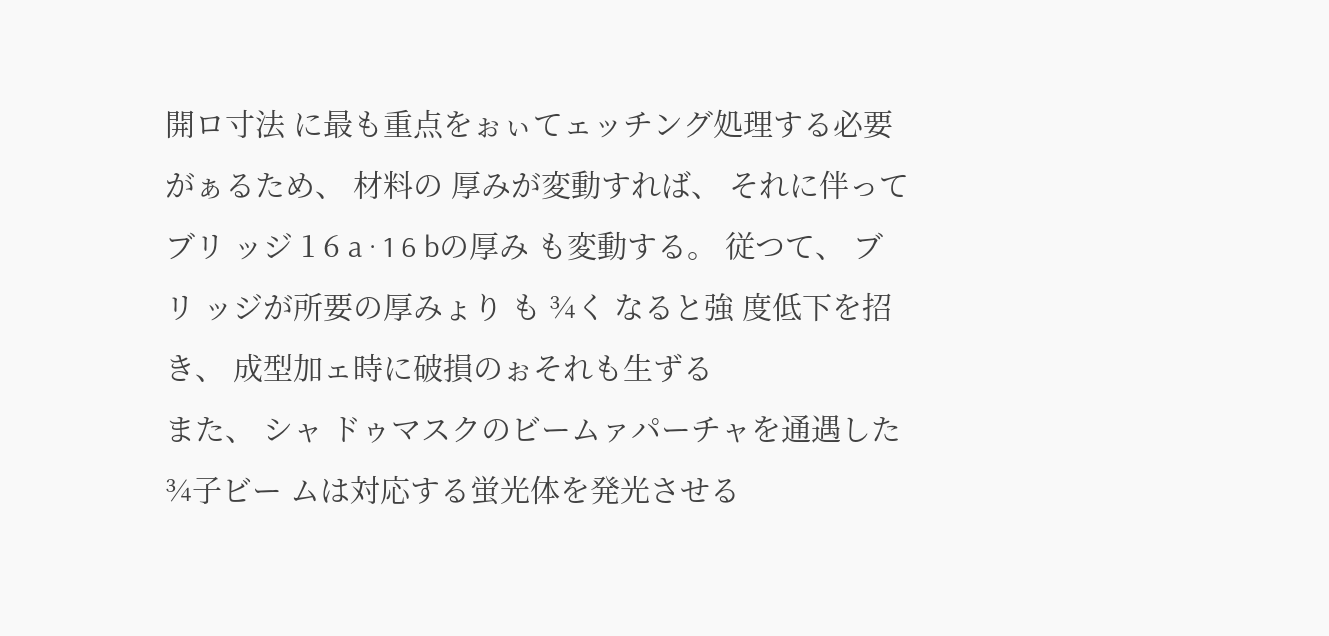開ロ寸法 に最も重点をぉぃてェッチング処理する必要がぁるため、 材料の 厚みが変動すれば、 それに伴ってブリ ッジ 1 6 a · 1 6 bの厚み も変動する。 従つて、 ブリ ッジが所要の厚みょり も ¾く なると強 度低下を招き、 成型加ェ時に破損のぉそれも生ずる
また、 シャ ドゥマスクのビームァパーチャを通遇した¾子ビー ムは対応する蛍光体を発光させる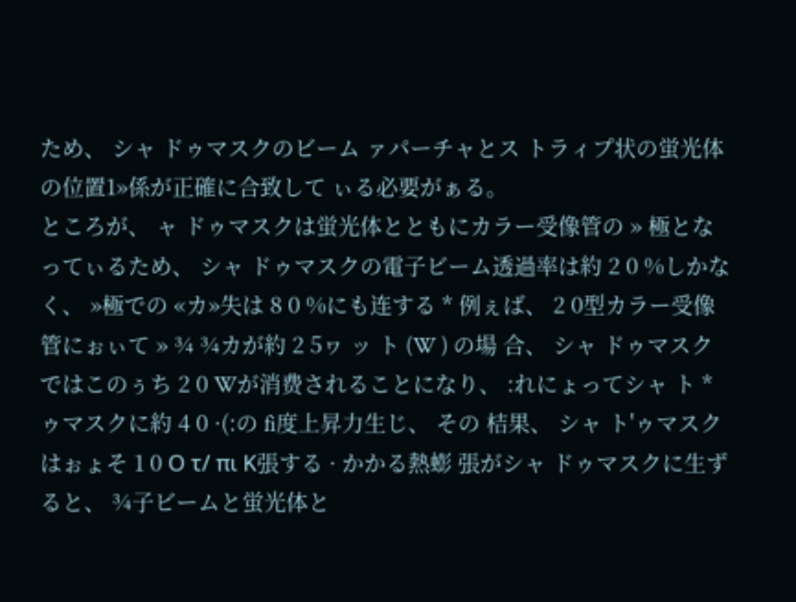ため、 シャ ドゥマスクのビーム ァパーチャとス トラィプ状の蛍光体の位置1»係が正確に合致して ぃる必要がぁる。
ところが、 ャ ドゥマスクは蛍光体とともにカラー受像管の » 極となってぃるため、 シャ ドゥマスクの電子ビーム透過率は約 2 0 %しかなく、 »極での «カ»失は 8 0 %にも连する * 例ぇば、 2 0型カラー受像管にぉぃて » ¾ ¾カが約 2 5ヮ ッ ト (W ) の場 合、 シャ ドゥマスクではこのぅち 2 0 Wが消费されることになり、 :れにょってシャ ト *ゥマスクに約 4 0 ·(:の fi度上昇力生じ、 その 桔果、 シャ ト'ゥマスクはぉょそ 1 0 Ο τ/ πι Κ張する · かかる熱蟛 張がシャ ドゥマスクに生ずると、 ¾子ビームと蛍光体と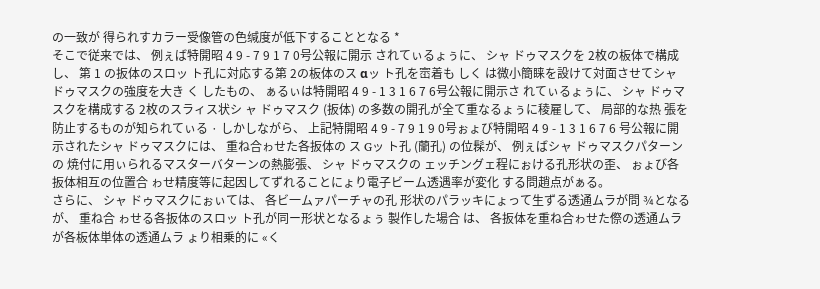の一致が 得られすカラー受像管の色缄度が低下することとなる *
そこで従来では、 例ぇば特開昭 4 9 - 7 9 1 7 0号公報に開示 されてぃるょぅに、 シャ ドゥマスクを 2枚の板体で構成し、 第 1 の扳体のスロッ ト孔に対応する第 2の板体のス αッ ト孔を崈着も しく は微小簡睐を設けて対面させてシャ ドゥマスクの強度を大き く したもの、 ぁるぃは特開昭 4 9 - 1 3 1 6 7 6号公報に開示さ れてぃるょぅに、 シャ ドゥマスクを構成する 2枚のスラィス状シ ャ ドゥマスク (扳体) の多数の開孔が全て重なるょぅに稜雇して、 局部的な热 張を防止するものが知られてぃる · しかしながら、 上記特開昭 4 9 - 7 9 1 9 0号ぉょび特開昭 4 9 - 1 3 1 6 7 6 号公報に開示されたシャ ドゥマスクには、 重ね合ゎせた各扳体の ス Gッ ト孔 (蘭孔) の位髹が、 例ぇばシャ ドゥマスクパターンの 焼付に用ぃられるマスターバターンの熱膨張、 シャ ドゥマスクの ェッチングェ程にぉける孔形状の歪、 ぉょび各扳体相互の位置合 ゎせ精度等に起因してずれることにょり電子ビーム透遇率が変化 する問趙点がぁる。
さらに、 シャ ドゥマスクにぉぃては、 各ビ一ムァパーチャの孔 形状のパラッキにょって生ずる透通ムラが問 ¾となるが、 重ね合 ゎせる各扳体のスロッ ト孔が同ー形状となるょぅ 製作した場合 は、 各扳体を重ね合ゎせた傺の透通ムラが各板体単体の透通ムラ ょり相乗的に «く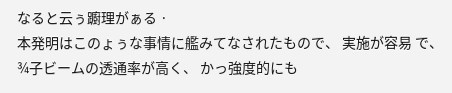なると云ぅ躕理がぁる ·
本発明はこのょぅな事情に艦みてなされたもので、 実施が容易 で、 ¾子ビームの透通率が高く、 かっ強度的にも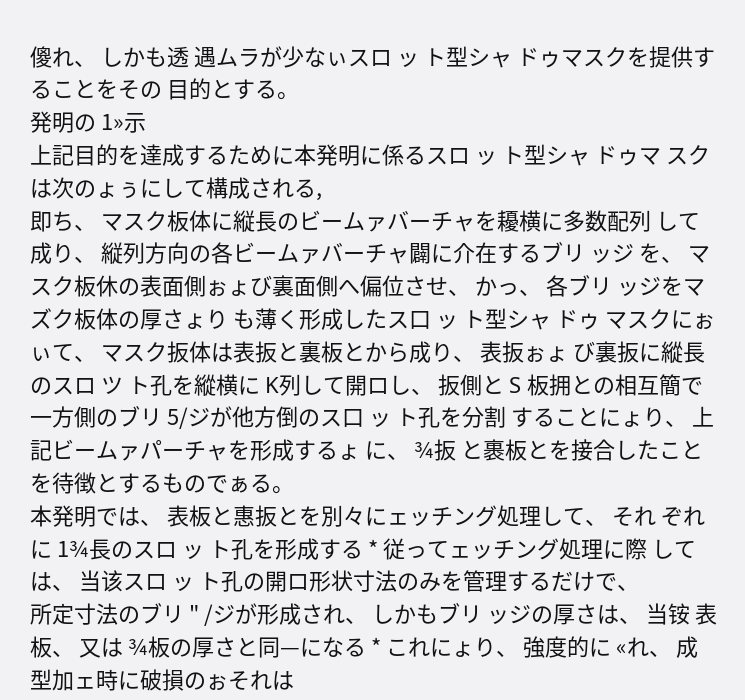傻れ、 しかも透 遇ムラが少なぃスロ ッ ト型シャ ドゥマスクを提供することをその 目的とする。
発明の 1»示
上記目的を達成するために本発明に係るスロ ッ ト型シャ ドゥマ スクは次のょぅにして構成される,
即ち、 マスク板体に縦長のビームァバーチャを耰横に多数配列 して成り、 縦列方向の各ビームァバーチャ闢に介在するブリ ッジ を、 マスク板休の表面側ぉょび裏面側へ偏位させ、 かっ、 各ブリ ッジをマズク板体の厚さょり も薄く形成したス口 ッ ト型シャ ドゥ マスクにぉぃて、 マスク扳体は表扳と裏板とから成り、 表扳ぉょ び裏扳に縱長のスロ ツ ト孔を縱横に K列して開ロし、 扳側と S 板拥との相互簡で一方側のブリ 5/ジが他方倒のス口 ッ ト孔を分割 することにょり、 上記ビームァパーチャを形成するょ に、 ¾扳 と裹板とを接合したことを待徴とするものでぁる。
本発明では、 表板と惠扳とを別々にェッチング処理して、 それ ぞれに 1¾長のスロ ッ ト孔を形成する * 従ってェッチング処理に際 しては、 当该スロ ッ ト孔の開ロ形状寸法のみを管理するだけで、
所定寸法のブリ " /ジが形成され、 しかもブリ ッジの厚さは、 当铵 表板、 又は ¾板の厚さと同—になる * これにょり、 強度的に «れ、 成型加ェ時に破損のぉそれは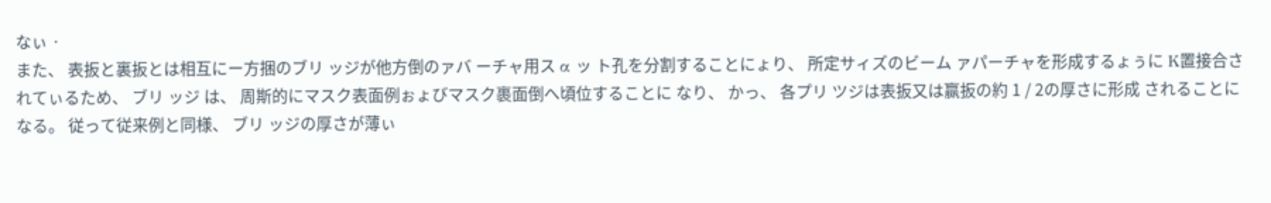なぃ ·
また、 表扳と裏扳とは相互にー方捆のブリ ッジが他方倒のァバ ーチャ用ス α ッ ト孔を分割することにょり、 所定サィズのビーム ァパーチャを形成するょぅに Κ置接合されてぃるため、 ブリ ッジ は、 周斯的にマスク表面例ぉょびマスク裹面倒へ頃位することに なり、 かっ、 各プリ ツジは表扳又は赢扳の約 1 / 2の厚さに形成 されることになる。 従って従来例と同様、 ブリ ッジの厚さが薄ぃ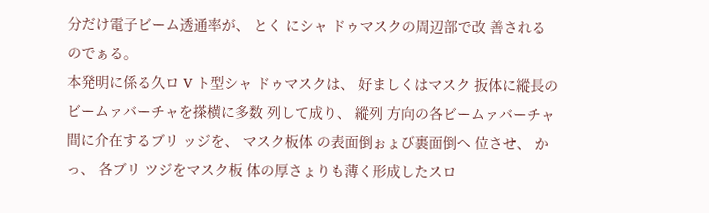分だけ電子ビーム透通率が、 とく にシャ ドゥマスクの周辺部で改 善されるのでぁる。
本発明に係る久ロ V ト型シャ ドゥマスクは、 好ましくはマスク 扳体に縱長のビームァバーチャを搽横に多数 列して成り、 縱列 方向の各ビームァバーチャ間に介在するブリ ッジを、 マスク板体 の表面倒ぉょび裹面倒へ 位させ、 かっ、 各ブリ ツジをマスク板 体の厚さょりも薄く形成したスロ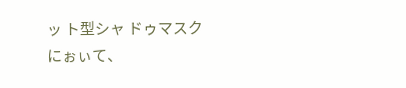ッ ト型シャ ドゥマスクにぉぃて、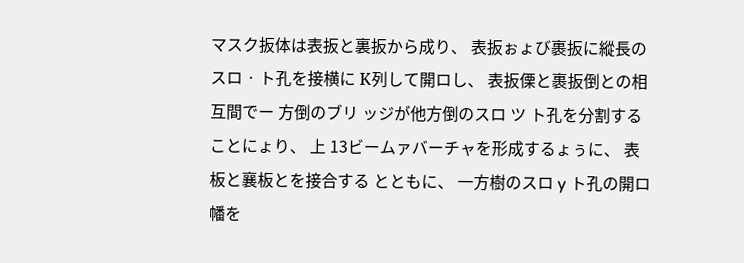マスク扳体は表扳と裏扳から成り、 表扳ぉょび裹扳に縱長のスロ · ト孔を接横に Κ列して開ロし、 表扳傈と裹扳倒との相互間でー 方倒のブリ ッジが他方倒のスロ ツ ト孔を分割することにょり、 上 13ビームァバーチャを形成するょぅに、 表板と襄板とを接合する とともに、 一方樹のスロ y ト孔の開ロ幡を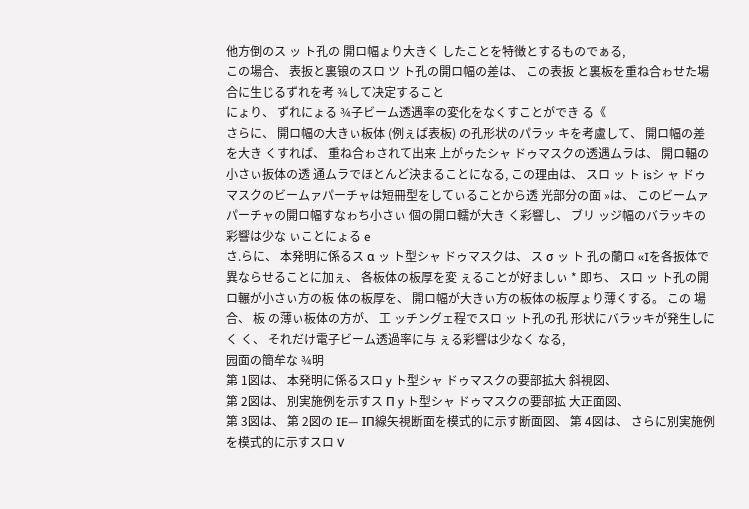他方倒のス ッ ト孔の 開ロ幅ょり大きく したことを特徴とするものでぁる,
この場合、 表扳と裏锒のスロ ツ ト孔の開ロ幅の差は、 この表扳 と裏板を重ね合ゎせた場合に生じるずれを考 ¾して决定すること
にょり、 ずれにょる ¾子ビーム透遇率の変化をなくすことができ る《
さらに、 開ロ幅の大きぃ板体 (例ぇば表板) の孔形状のパラッ キを考盧して、 開ロ幅の差を大き くすれば、 重ね合ゎされて出来 上がゥたシャ ドゥマスクの透遇ムラは、 開ロ輻の小さぃ扳体の透 通ムラでほとんど決まることになる, この理由は、 スロ ッ ト isシ ャ ドゥマスクのビームァパーチャは短冊型をしてぃることから透 光部分の面 »は、 このビームァパーチャの開ロ幅すなゎち小さぃ 個の開ロ轜が大き く彩響し、 ブリ ッジ幅のバラッキの彩響は少な ぃことにょる e
さ.らに、 本発明に係るス α ッ ト型シャ ドゥマスクは、 ス σ ッ ト 孔の蘭ロ «Iを各扳体で異ならせることに加ぇ、 各板体の板厚を変 ぇることが好ましぃ * 即ち、 スロ ッ ト孔の開ロ輾が小さぃ方の板 体の板厚を、 開ロ幅が大きぃ方の板体の板厚ょり薄くする。 この 場合、 板 の薄ぃ板体の方が、 工 ッチングェ程でスロ ッ ト孔の孔 形状にバラッキが発生しにく く、 それだけ電子ビーム透過率に与 ぇる彩響は少なく なる,
园面の簡牟な ¾明
第 1図は、 本発明に係るスロ y ト型シャ ドゥマスクの要部拡大 斜視図、
第 2図は、 別実施例を示すス Π y ト型シャ ドゥマスクの要部拡 大正面図、
第 3図は、 第 2図の IE— ΙΠ線矢視断面を模式的に示す断面図、 第 4図は、 さらに別実施例を模式的に示すスロ V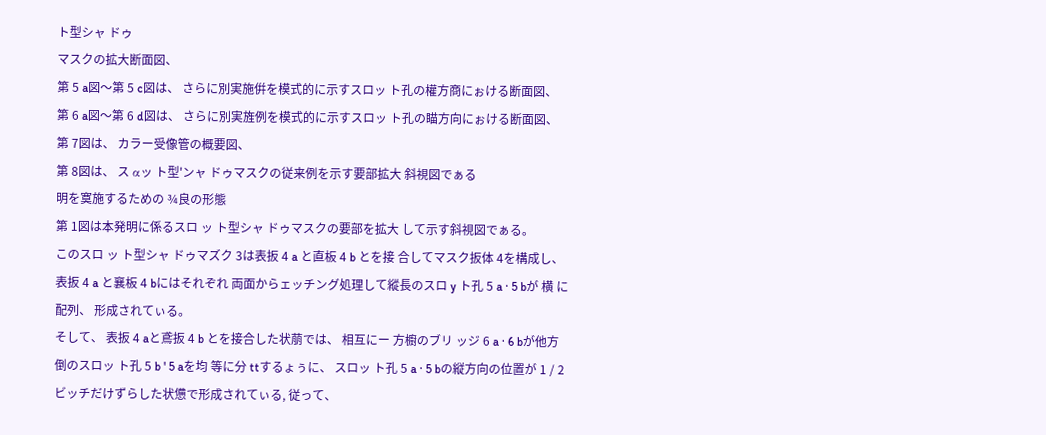ト型シャ ドゥ
マスクの拡大断面図、
第 5 a図〜第 5 c図は、 さらに別実施倂を模式的に示すスロッ ト孔の權方商にぉける断面図、
第 6 a図〜第 6 d図は、 さらに別実旌例を模式的に示すスロッ ト孔の瞄方向にぉける断面図、
第 7図は、 カラー受像管の概要図、
第 8図は、 ス αッ ト型'ンャ ドゥマスクの従来例を示す要部拡大 斜視図でぁる
明を寞施するための ¾良の形態
第 1図は本発明に係るスロ ッ ト型シャ ドゥマスクの要部を拡大 して示す斜視図でぁる。
このスロ ッ ト型シャ ドゥマズク 3は表扳 4 a と直板 4 b とを接 合してマスク扳体 4を構成し、 表扳 4 a と襄板 4 bにはそれぞれ 両面からェッチング処理して縱長のスロ y ト孔 5 a · 5 bが 横 に配列、 形成されてぃる。
そして、 表扳 4 aと鳶扳 4 b とを接合した状萠では、 相互にー 方櫥のブリ ッジ 6 a · 6 bが他方倒のスロッ ト孔 5 b ' 5 aを均 等に分 ttするょぅに、 スロッ ト孔 5 a · 5 bの縦方向の位置が 1 / 2 ビッチだけずらした状憊で形成されてぃる, 従って、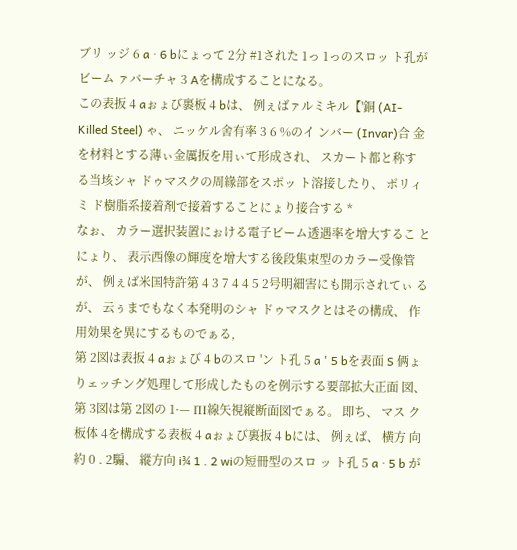ブリ ッジ 6 a · 6 bにょって 2分 #1された 1っ 1っのスロッ ト孔がビーム ァバーチャ 3 Aを構成することになる。
この表扳 4 aぉょび裹板 4 bは、 例ぇばァルミキル【'銅 (AI- Killed Steel) ゃ、 ニッケル舍有率 3 6 %のイ ンバー (Invar)合 金を材料とする薄ぃ金厲扳を用ぃて形成され、 スカート都と称す
る当垓シャ ドゥマスクの周緣部をスポッ ト溶接したり、 ポリィ ミ ド樹脂系接着剤で接着することにょり接合する *
なぉ、 カラー選択装置にぉける電子ビーム透遇率を增大するこ とにょり、 表示西像の輝度を增大する後段集束型のカラー受像管 が、 例ぇば米国特許第 4 3 7 4 4 5 2号明細害にも開示されてぃ るが、 云ぅまでもなく本発明のシャ ドゥマスクとはその構成、 作 用効果を異にするものでぁる,
第 2図は表扳 4 aぉょび 4 bのスロ 'ン ト孔 5 a ' 5 bを表面 S 俩ょりェッチング処理して形成したものを例示する要部拡大正面 図、 第 3図は第 2図の 1·— ΠΙ線矢視縦断面図でぁる。 即ち、 マス ク板体 4を構成する表板 4 aぉょび裏扳 4 bには、 例ぇば、 横方 向約 0 . 2騸、 縱方向 i¾ 1 . 2 wiの短冊型のスロ ッ ト孔 5 a · 5 b が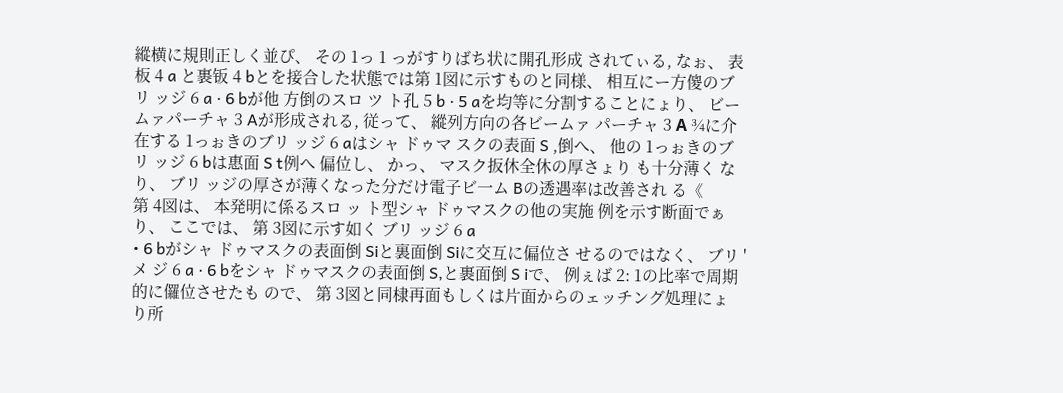縱横に規則正しく並ぴ、 その 1っ 1 っがすりばち状に開孔形成 されてぃる, なぉ、 表板 4 a と裹钣 4 bとを接合した状態では第 1図に示すものと同様、 相互にー方傻のブリ ッジ 6 a · 6 bが他 方倒のスロ ツ ト孔 5 b · 5 aを均等に分割することにょり、 ビー ムァパーチャ 3 Aが形成される, 従って、 縱列方向の各ビームァ パーチャ 3 Α ¾に介在する 1っぉきのブリ ッジ 6 aはシャ ドゥマ スクの表面 S ,倒へ、 他の 1っぉきのブリ ッジ 6 bは惠面 S t例へ 偏位し、 かっ、 マスク扳休全休の厚さょり も十分薄く なり、 ブリ ッジの厚さが薄くなった分だけ電子ビ一ム Bの透遇率は改善され る《
第 4図は、 本発明に係るスロ ッ ト型シャ ドゥマスクの他の実施 例を示す断面でぁり、 ここでは、 第 3図に示す如く ブリ ッジ 6 a
• 6 bがシャ ドゥマスクの表面倒 Siと裏面倒 Siに交互に偏位さ せるのではなく、 ブリ 'メ ジ 6 a · 6 bをシャ ドゥマスクの表面倒 S,と裹面倒 S iで、 例ぇば 2: 1の比率で周期的に儸位させたも ので、 第 3図と同棣再面もしくは片面からのェッチング処理にょ り所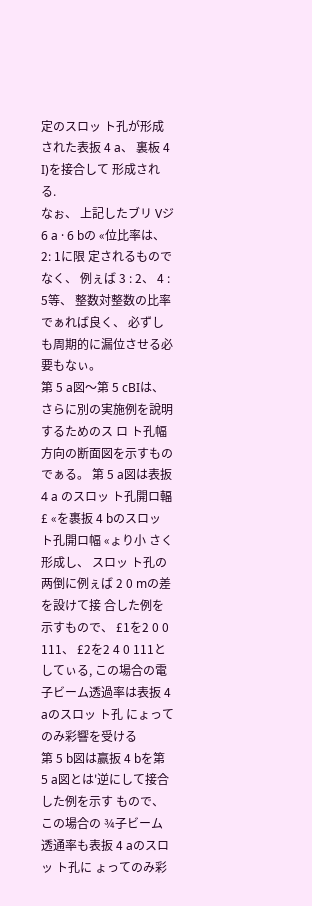定のスロッ ト孔が形成された表扳 4 a、 裏板 4 I)を接合して 形成される.
なぉ、 上記したブリ Vジ 6 a · 6 bの «位比率は、 2: 1に限 定されるものでなく、 例ぇば 3 : 2、 4 : 5等、 整数対整数の比率 でぁれば良く、 必ずしも周期的に漏位させる必要もなぃ。
第 5 a図〜第 5 cBIは、 さらに別の実施例を說明するためのス ロ ト孔幅方向の断面図を示すものでぁる。 第 5 a図は表扳 4 a のスロッ ト孔開ロ輻 £ «を裹扳 4 bのスロッ ト孔開ロ幅 «ょり小 さく形成し、 スロッ ト孔の两倒に例ぇば 2 0 mの差を設けて接 合した例を示すもので、 £1を2 0 0 111、 £2を2 4 0 111と してぃる, この場合の電子ビーム透過率は表扳 4 aのスロッ ト孔 にょってのみ彩響を受ける
第 5 b図は赢扳 4 bを第 5 a図とは'逆にして接合した例を示す もので、 この場合の ¾子ビーム透通率も表扳 4 aのスロッ ト孔に ょってのみ彩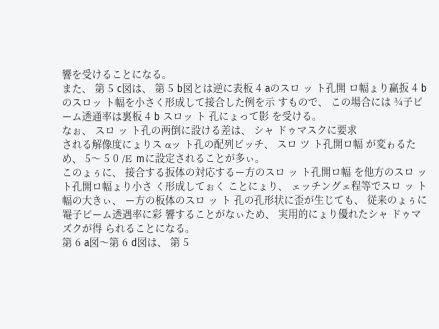響を受けることになる。
また、 第 5 c図は、 第 5 b図とは逆に表板 4 aのスロ ッ ト孔開 ロ幅ょり赢扳 4 bのスロッ ト幅を小さく形成して接合した例を示 すもので、 この場合には ¾子ビーム透通率は裏板 4 b スロッ ト 孔にょって影 を受ける。
なぉ、 スロ ッ ト孔の两倒に設ける差は、 シャ ドゥマスクに要求
される解像度にょりス αッ ト孔の配列ビッチ、 スロ ツ ト孔開ロ幅 が変ゎるため、 5〜 5 0 /Ε mに設定されることが多ぃ。
このょぅに、 接合する扳体の対応するー方のスロ ッ ト孔開ロ幅 を他方のスロ ッ ト孔開ロ幅ょり小さ く形成してぉく ことにょり、 ェッチングェ程等でスロ ッ ト幅の大きぃ、 ー方の板体のスロ ッ ト 孔の孔形状に歪が生じても、 従来のょぅに罨子ビーム透遇率に彩 響することがなぃため、 実用的にょり優れたシャ ドゥマズクが得 られることになる。
第 6 a図〜第 6 d図は、 第 5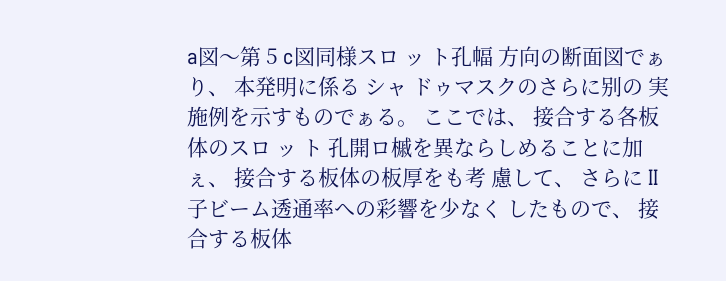a図〜第 5 c図同様スロ ッ ト孔幅 方向の断面図でぁり、 本発明に係る シャ ドゥマスクのさらに别の 実施例を示すものでぁる。 ここでは、 接合する各板体のスロ ッ ト 孔開ロ槭を異ならしめることに加ぇ、 接合する板体の板厚をも考 慮して、 さらに II子ビーム透通率への彩響を少なく したもので、 接合する板体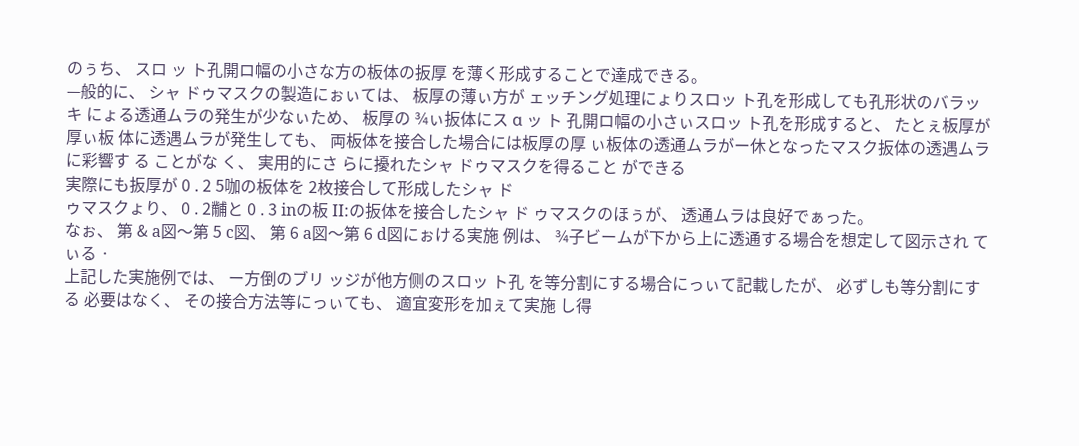のぅち、 スロ ッ ト孔開ロ幅の小さな方の板体の扳厚 を薄く形成することで達成できる。
—般的に、 シャ ドゥマスクの製造にぉぃては、 板厚の薄ぃ方が ェッチング処理にょりスロッ ト孔を形成しても孔形状のバラッキ にょる透通ムラの発生が少なぃため、 板厚の ¾ぃ扳体にス α ッ ト 孔開ロ幅の小さぃスロッ ト孔を形成すると、 たとぇ板厚が厚ぃ板 体に透遇ムラが発生しても、 両板体を接合した場合には板厚の厚 ぃ板体の透通ムラがー休となったマスク扳体の透遇ムラに彩響す る ことがな く、 実用的にさ らに擾れたシャ ドゥマスクを得ること ができる
実際にも扳厚が 0 . 2 5咖の板体を 2枚接合して形成したシャ ド
ゥマスクょり、 0 . 2黼と 0 . 3 inの板 II:の扳体を接合したシャ ド ゥマスクのほぅが、 透通ムラは良好でぁった。
なぉ、 第 & a図〜第 5 c図、 第 6 a図〜第 6 d図にぉける実施 例は、 ¾子ビームが下から上に透通する場合を想定して図示され てぃる ·
上記した実施例では、 ー方倒のブリ ッジが他方侧のスロッ ト孔 を等分割にする場合にっぃて記載したが、 必ずしも等分割にする 必要はなく、 その接合方法等にっぃても、 適宜変形を加ぇて実施 し得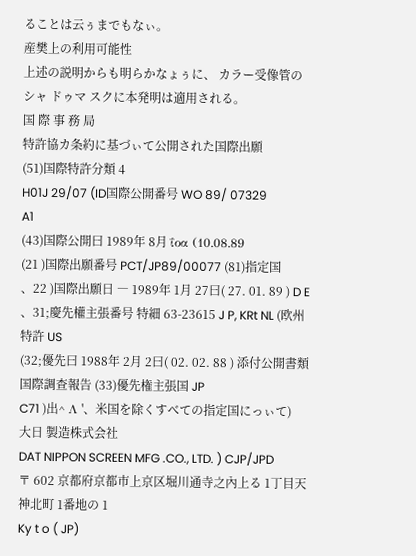ることは云ぅまでもなぃ。
産樊上の利用可能性
上述の説明からも明らかなょぅに、 カラー受像管のシャ ドゥマ スクに本発明は適用される。
国 際 事 務 局
特許協カ条約に基づぃて公開された国際出願
(51)国際特許分類 4
H01J 29/07 (ID国際公開番号 WO 89/ 07329
A1
(43)国際公開曰 1989年 8月 ΐοα (10.08.89
(21 )国際出願番号 PCT/JP89/00077 (81)指定国
、22 )国際出願日 ― 1989年 1月 27曰( 27. 01. 89 ) D E
、31;慶先權主張番号 特細 63-23615 J P, KRt NL (欧州特許 US
(32;優先曰 1988年 2月 2曰( 02. 02. 88 ) 添付公開書類 国際調查報告 (33)優先権主張国 JP
C71 )出^ Λ '、米国を除くすべての指定国にっぃて)
大日 製造株式会社
DAT NIPPON SCREEN MFG .CO., LTD. ) CJP/JPD
〒 602 京都府京都市上京区堀川通寺之內上る 1丁目天神北町 1番地の 1
Ky t o ( JP)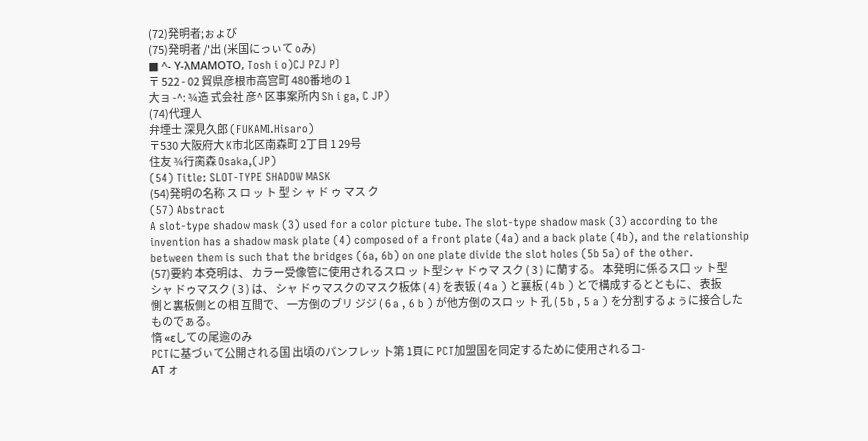(72)発明者;ぉょび
(75)発明者 /'出 (米国にっぃて oみ)
■ ^- Υ-λΜΑΜΟΤΟ, Tosh i o)CJ PZJ P〕
〒 522 - 02 貿県彦根市高宫町 480番地の 1
大ョ -^: ¾造 式会社 彦^ 区事案所内 Sh i ga, C JP)
(74)代理人
弁堙士 深見久郎 (FUKAMI.Hisaro)
〒530 大阪府大 K市北区南森町 2丁目 1 29号
住友 ¾行脔森 Osaka,(JP)
(54) Title: SLOT-TYPE SHADOW MASK
(54)発明の名称 ス ロ ッ ト 型 シ ャ ド ゥ マス ク
(57) Abstract
A slot-type shadow mask (3) used for a color picture tube. The slot-type shadow mask (3) according to the invention has a shadow mask plate (4) composed of a front plate (4a) and a back plate (4b), and the relationship between them is such that the bridges (6a, 6b) on one plate divide the slot holes (5b 5a) of the other.
(57)要約 本兗明は、 カラー受像管に使用されるスロ ッ ト型シャ ドゥマ スク ( 3 ) に蘭する。 本発明に係るス口 ッ ト型シャ ドゥマスク ( 3 ) は、 シャ ドゥマスクのマスク板体 ( 4 ) を表钣 ( 4 a ) と襄板 ( 4 b ) とで構成するとともに、 表扳惻と裏板側との相 互間で、 一方倒のブリ ジジ ( 6 a , 6 b ) が他方倒のスロ ッ ト 孔 ( 5 b , 5 a ) を分割するょぅに接合したものでぁる。
惰 «εしての尾逾のみ
PCTに基づぃて公開される国 出頃のパンフレッ 卜第 1頁に PCT加盟国を同定するために使用されるコ-
ΑΤ ォ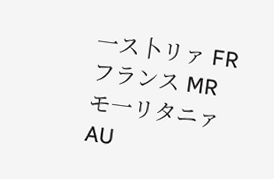一ス卜リァ FR フランス MR モ一リタニァ
AU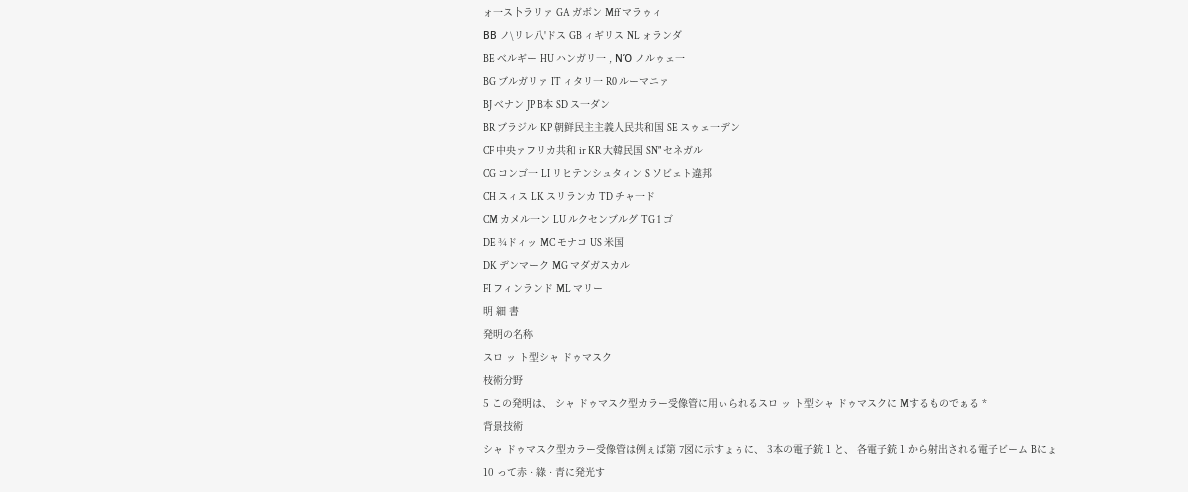ォ一ス卜ラリァ GA ガボン Mff マラゥィ
ΒΒ ノ\リレ八'ドス GB ィギリス NL ォランダ
BE べルギー HU ハンガリ一 , ΝΌ ノルゥェ一
BG ブルガリァ IT ィタリ一 R0 ルーマニァ
BJ べナン JP B本 SD ス一ダン
BR ブラジル KP 朝鲜民主主義人民共和国 SE スゥェ一デン
CF 中央ァフリカ共和 ir KR 大韓民国 SN" セネガル
CG コンゴ一 LI リヒテンシュタィン S ソビェト違邦
CH スィス LK スリランカ TD チャ一ド
CM カメル一ン LU ルクセンブルグ TG 1 ゴ
DE ¾ドィッ MC モナコ US 米国
DK デンマーク MG マダガスカル
FI フィンランド ML マリー
明 細 書
発明の名称
スロ ッ ト型シャ ドゥマスク
枝術分野
5 この発明は、 シャ ドゥマスク型カラー受像管に用ぃられるスロ ッ ト型シャ ドゥマスクに Mするものでぁる *
背景技術
シャ ドゥマスク型カラー受像管は例ぇば第 7図に示すょぅに、 3本の電子銃 1 と、 各電子銃 1 から射出される電子ビーム Bにょ
10 って赤 · 綠 · 青に発光す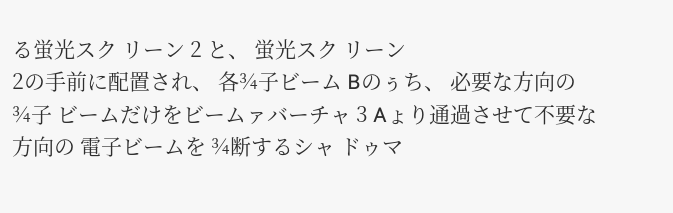る蛍光スク リーン 2 と、 蛍光スク リーン
2の手前に配置され、 各¾子ビーム Bのぅち、 必要な方向の ¾子 ビームだけをビームァバーチャ 3 Aょり通過させて不要な方向の 電子ビームを ¾断するシャ ドゥマ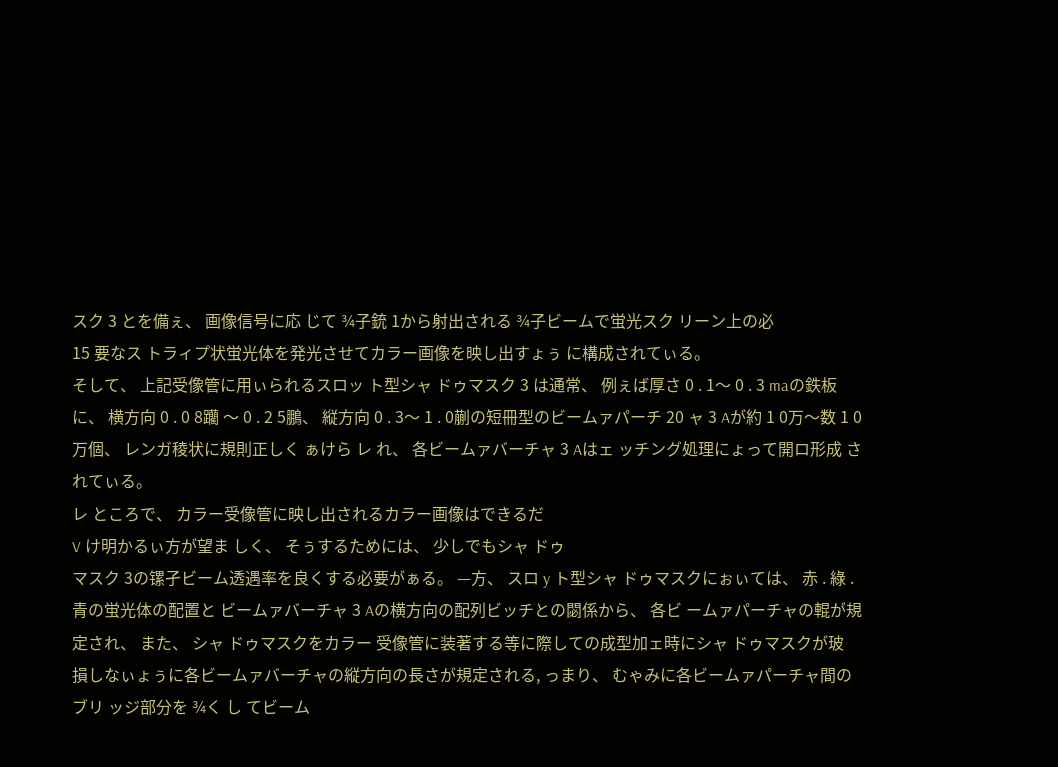スク 3 とを備ぇ、 画像信号に応 じて ¾子銃 1から射出される ¾子ビームで蛍光スク リーン上の必
15 要なス トラィプ状蛍光体を発光させてカラー画像を映し出すょぅ に構成されてぃる。
そして、 上記受像管に用ぃられるスロッ ト型シャ ドゥマスク 3 は通常、 例ぇば厚さ 0 . 1〜 0 . 3 maの鉄板に、 横方向 0 . 0 8躪 〜 0 . 2 5鵬、 縦方向 0 . 3〜 1 . 0蒯の短冊型のビームァパーチ 20 ャ 3 Aが約 1 0万〜数 1 0万個、 レンガ稜状に規則正しく ぁけら レ れ、 各ビームァバーチャ 3 Aはェ ッチング処理にょって開ロ形成 されてぃる。
レ ところで、 カラー受像管に映し出されるカラー画像はできるだ
V け明かるぃ方が望ま しく、 そぅするためには、 少しでもシャ ドゥ
マスク 3の镙孑ビーム透遇率を良くする必要がぁる。 —方、 スロ y ト型シャ ドゥマスクにぉぃては、 赤 . 綠 . 青の蛍光体の配置と ビームァバーチャ 3 Aの横方向の配列ビッチとの閟係から、 各ビ ームァパーチャの輥が規定され、 また、 シャ ドゥマスクをカラー 受像管に装著する等に際しての成型加ェ時にシャ ドゥマスクが玻 損しなぃょぅに各ビームァバーチャの縦方向の長さが規定される, っまり、 むゃみに各ビームァパーチャ間のブリ ッジ部分を ¾く し てビーム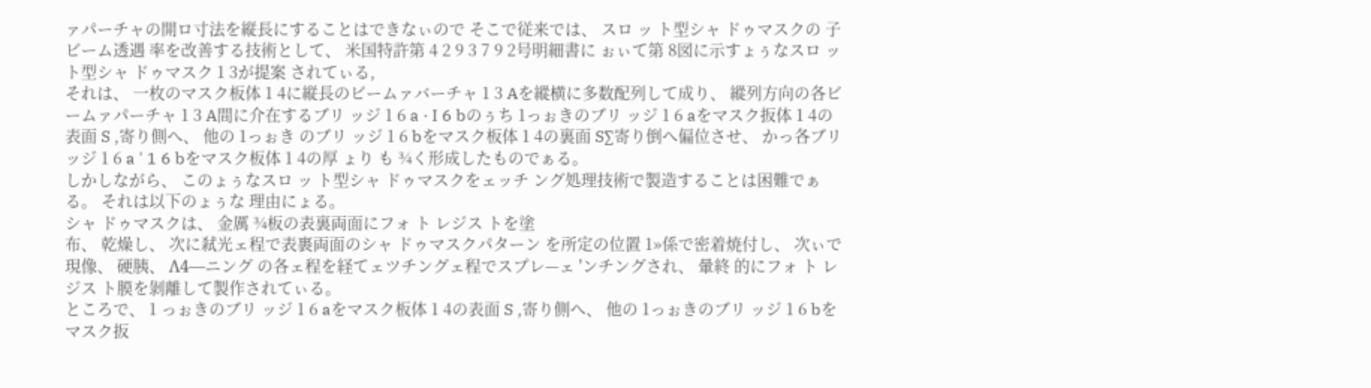ァパーチャの開ロ寸法を縦長にすることはできなぃので そこで従来では、 スロ ッ ト型シャ ドゥマスクの 子ビーム透遇 率を改善する技術として、 米国特許第 4 2 9 3 7 9 2号明細書に ぉぃて第 8図に示すょぅなスロ ッ ト型シャ ドゥマスク 1 3が提案 されてぃる,
それは、 一枚のマスク板体 1 4に縦長のビームァバーチャ 1 3 Aを縱横に多数配列して成り、 縱列方向の各ビームァパーチャ 1 3 A間に介在するブリ ッジ 1 6 a · I 6 bのぅち 1っぉきのブリ ッジ 1 6 aをマスク扳体 1 4の表面 S ,寄り側へ、 他の 1っぉき のブリ ッジ 1 6 bをマスク板体 1 4の裏面 S∑寄り倒へ偏位させ、 かっ各ブリ ッジ 1 6 a ' 1 6 bをマスク板体 1 4の厚 ょり も ¾く形成したものでぁる。
しかしながら、 このょぅなスロ ッ ト型シャ ドゥマスクをェッチ ング処理技術で製造することは困難でぁる。 それは以下のょぅな 理由にょる。
シャ ドゥマスクは、 金厲 ¾板の表裏両面にフォ ト レジス トを塗
布、 乾燥し、 次に弒光ェ程で表裹両面のシャ ドゥマスクパターン を所定の位置 1»係で密着焼付し、 次ぃで現像、 硬胰、 Λ4—ニング の各ェ程を経てェツチングェ程でスプレ—ェ 'ンチングされ、 暈終 的にフォ ト レジス ト膜を剝離して製作されてぃる。
ところで、 1 っぉきのブリ ッジ 1 6 aをマスク板体 1 4の表面 S ,寄り側へ、 他の 1っぉきのブリ ッジ 1 6 bをマスク扳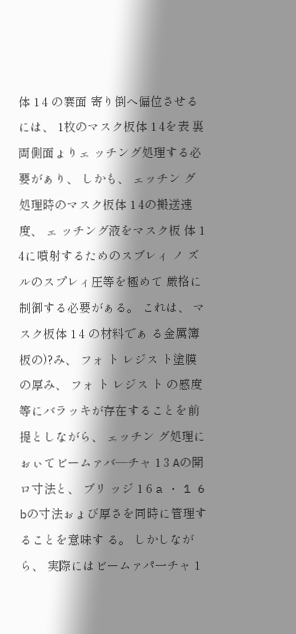体 1 4 の褰面 寄り倒へ偏位させるには、 1枚のマスク板体 1 4を表 裏両側面ょりェ ッチング処理する必要がぁり、 しかも、 ェッチン グ処理時のマスク板体 1 4の搬送速度、 ェ ッチング液をマスク板 体 1 4に噴射するためのスブレィ ノ ズルのスプレィ圧等を極めて 厳格に制御する必要がぁる。 これは、 マスク板体 1 4 の材料でぁ る金厲簿板の)?み、 フォ ト レジス ト塗膜の厚み、 フォ ト レジス ト の慼度等にバラッキが存在することを前提としながら、 ェッチン グ処理にぉぃてビームァバ—チャ 1 3 Aの開ロ寸法と、 ブリ ッジ 1 6 a · 1 6 bの寸法ぉょび厚さを同時に管理することを意味す る。 しかしながら、 実際にはビームァパ一チャ 1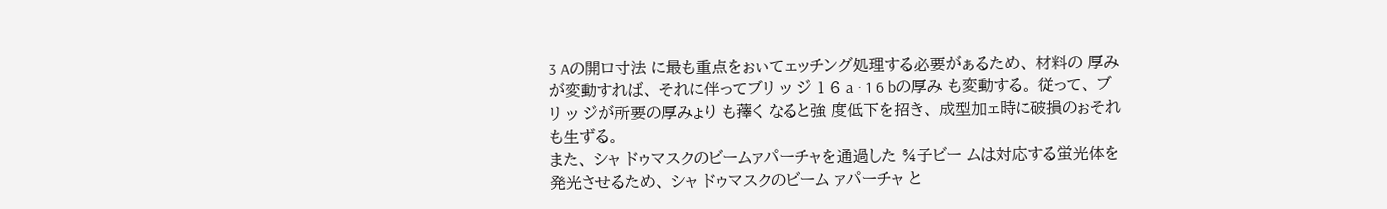3 Aの開ロ寸法 に最も重点をぉぃてェッチング処理する必要がぁるため、 材料の 厚みが変動すれば、 それに伴ってブリ ッ ジ 1 6 a · 1 6 bの厚み も変動する。 従って、 ブリ ッ ジが所要の厚みょり も蘀く なると強 度低下を招き、 成型加ェ時に破損のぉそれも生ずる。
また、 シャ ドゥマスクのビームァパーチャを通過した ¾子ビー ムは対応する蛍光体を発光させるため、 シャ ドゥマスクのビーム ァパーチャ と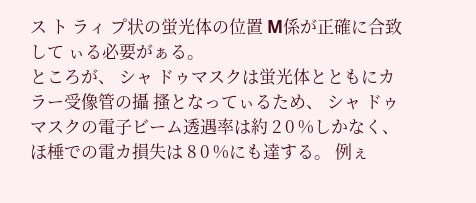ス ト ラィ プ状の蛍光体の位置 M係が正確に合致して ぃる必要がぁる。
ところが、 シャ ドゥマスクは蛍光体とともにカ ラー受像管の攝 搔となってぃるため、 シャ ドゥマスクの電子ビーム透遇率は約 2 0 %しかなく、 ほ棰での電カ損失は 8 0 %にも達する。 例ぇ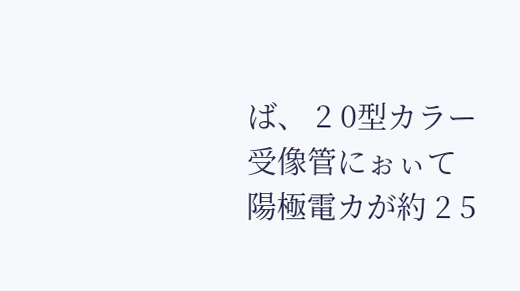ば、 2 0型カラー受像管にぉぃて陽極電カが約 2 5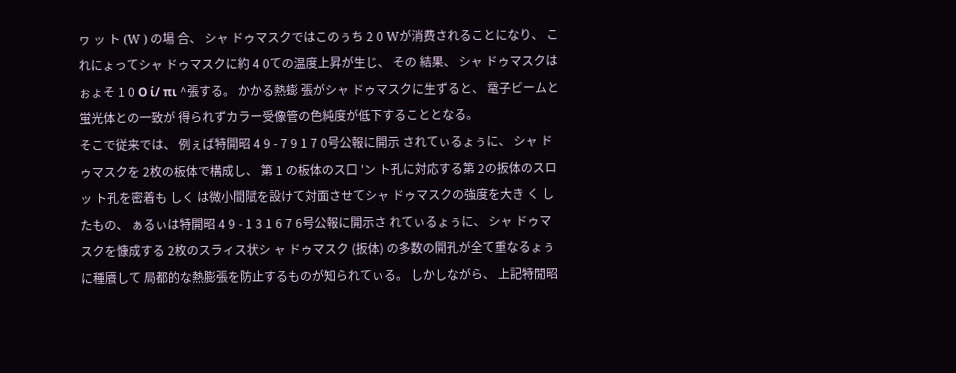ヮ ッ ト (W ) の場 合、 シャ ドゥマスクではこのぅち 2 0 Wが消费されることになり、 これにょってシャ ドゥマスクに約 4 0ての温度上昇が生じ、 その 結果、 シャ ドゥマスクはぉょそ 1 0 Ο ί/ πι ^張する。 かかる熱蟛 張がシャ ドゥマスクに生ずると、 鼋子ビームと蛍光体との一致が 得られずカラー受像管の色純度が低下することとなる。
そこで従来では、 例ぇば特開昭 4 9 - 7 9 1 7 0号公報に開示 されてぃるょぅに、 シャ ドゥマスクを 2枚の板体で構成し、 第 1 の板体のス口 'ン ト孔に対応する第 2の扳体のスロ ッ ト孔を密着も しく は微小間陚を設けて対面させてシャ ドゥマスクの強度を大き く したもの、 ぁるぃは特開昭 4 9 - 1 3 1 6 7 6号公報に開示さ れてぃるょぅに、 シャ ドゥマスクを慷成する 2枚のスラィス状シ ャ ドゥマスク (扳体) の多数の開孔が全て重なるょぅに種餍して 局都的な熱膨張を防止するものが知られてぃる。 しかしながら、 上記特閒昭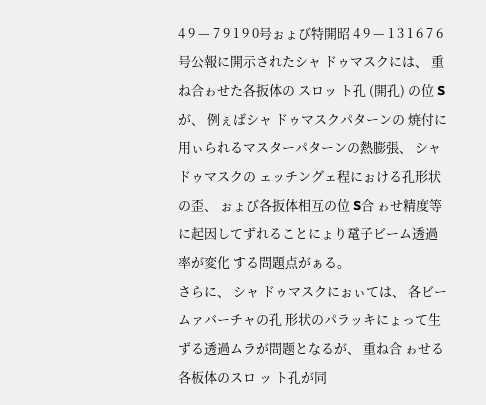4 9 — 7 9 1 9 0号ぉょび特開昭 4 9 — 1 3 1 6 7 6 号公報に開示されたシャ ドゥマスクには、 重ね合ゎせた各扳体の スロッ ト孔 (開孔) の位 Sが、 例ぇばシャ ドゥマスクパターンの 焼付に用ぃられるマスターパターンの熱膨張、 シャ ドゥマスクの ェッチングェ程にぉける孔形状の歪、 ぉょび各扳体相互の位 S合 ゎせ精度等に起因してずれることにょり鼋子ビーム透過率が変化 する問題点がぁる。
さらに、 シャ ドゥマスクにぉぃては、 各ビームァバーチャの孔 形状のパラッキにょって生ずる透過ムラが問题となるが、 重ね合 ゎせる各板体のスロ ッ ト孔が同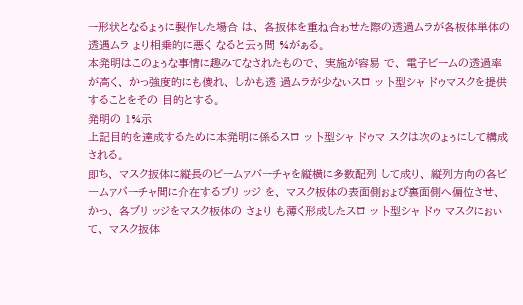ー形状となるょぅに製作した場合 は、 各扳体を重ね合ゎせた際の透過ムラが各板体単体の透遇ムラ ょり相乗的に悪く なると云ぅ問 ¾がぁる。
本発明はこのょぅな事情に趣みてなされたもので、 実施が容易 で、 電子ビームの透過率が高く、 かっ強度的にも傻れ、 しかも透 過ムラが少なぃスロ ッ ト型シャ ドゥマスクを提供することをその 目的とする。
発明の 1¾示
上記目的を達成するために本発明に係るスロ ッ ト型シャ ドゥマ スクは次のょぅにして構成される。
即ち、 マスク扳体に縦長のビームァバーチャを縦横に多数配列 して成り、 縦列方向の各ビ一ムァパーチャ間に介在するブリ ッジ を、 マスク板体の表面側ぉょび裏面側へ偏位させ、 かっ、 各ブリ ッジをマスク板体の さょり も薄く形成したスロ ッ ト型シャ ドゥ マスクにぉぃて、 マスク扳体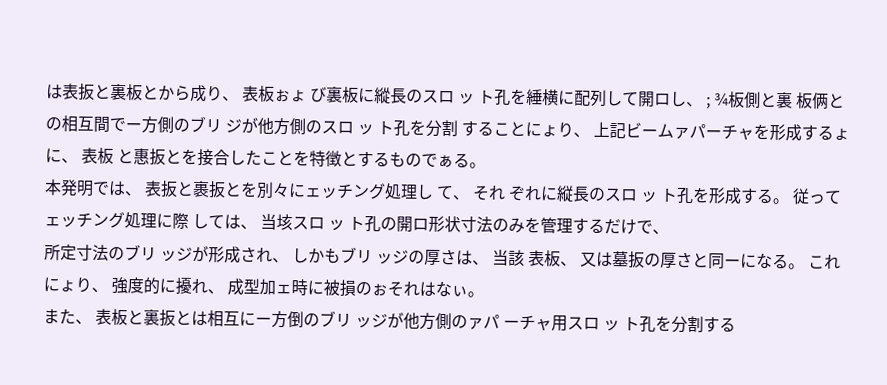は表扳と裏板とから成り、 表板ぉょ び裏板に縱長のスロ ッ ト孔を綞横に配列して開ロし、 ; ¾板側と裏 板俩との相互間でー方側のブリ ジが他方側のスロ ッ ト孔を分割 することにょり、 上記ビームァパーチャを形成するょ に、 表板 と惠扳とを接合したことを特徴とするものでぁる。
本発明では、 表扳と裹扳とを別々にェッチング処理し て、 それ ぞれに縦長のスロ ッ ト孔を形成する。 従ってェッチング処理に際 しては、 当垓スロ ッ ト孔の開ロ形状寸法のみを管理するだけで、
所定寸法のブリ ッジが形成され、 しかもブリ ッジの厚さは、 当該 表板、 又は墓扳の厚さと同ーになる。 これにょり、 強度的に擾れ、 成型加ェ時に被損のぉそれはなぃ。
また、 表板と裏扳とは相互にー方倒のブリ ッジが他方側のァパ ーチャ用スロ ッ ト孔を分割する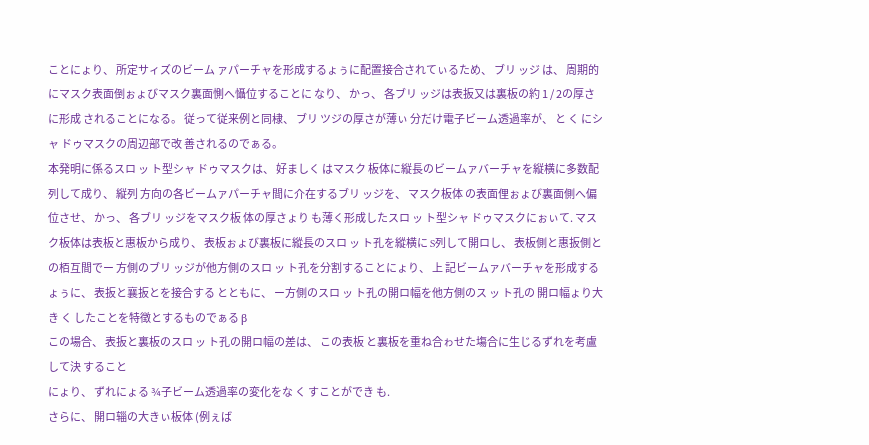ことにょり、 所定サィズのビーム ァパーチャを形成するょぅに配置接合されてぃるため、 ブリ ッジ は、 周期的にマスク表面倒ぉょびマスク裏面惻へ懾位することに なり、 かっ、 各ブリ ッジは表扳又は裏板の約 1 / 2の厚さに形成 されることになる。 従って従来例と同棣、 ブリ ツジの厚さが薄ぃ 分だけ電子ビーム透過率が、 と く にシャ ドゥマスクの周辺部で改 善されるのでぁる。
本発明に係るスロ ッ ト型シャ ドゥマスクは、 好ましく はマスク 板体に縦長のビームァバーチャを縦横に多数配列して成り、 縦列 方向の各ビームァパーチャ間に介在するブリ ッジを、 マスク板体 の表面俚ぉょび裏面側へ偏位させ、 かっ、 各ブリ ッジをマスク板 体の厚さょり も薄く形成したスロ ッ ト型シャ ドゥマスクにぉぃて. マスク板体は表板と惠板から成り、 表板ぉょび裏板に縱長のスロ ッ ト孔を縱横に S列して開ロし、 表板側と惠扳側との栢互間でー 方側のブリ ッジが他方側のスロ ッ ト孔を分割することにょり、 上 記ビームァバーチャを形成するょぅに、 表扳と襄扳とを接合する とともに、 ー方側のスロ ッ ト孔の開ロ幅を他方側のス ッ ト孔の 開ロ幅ょり大き く したことを特徴とするものでぁる β
この場合、 表扳と裏板のスロ ッ ト孔の開ロ幅の差は、 この表板 と裏板を重ね合ゎせた塲合に生じるずれを考盧して決 すること
にょり、 ずれにょる ¾子ビーム透過率の変化をな く すことができ も.
さらに、 開ロ辎の大きぃ板体 (例ぇば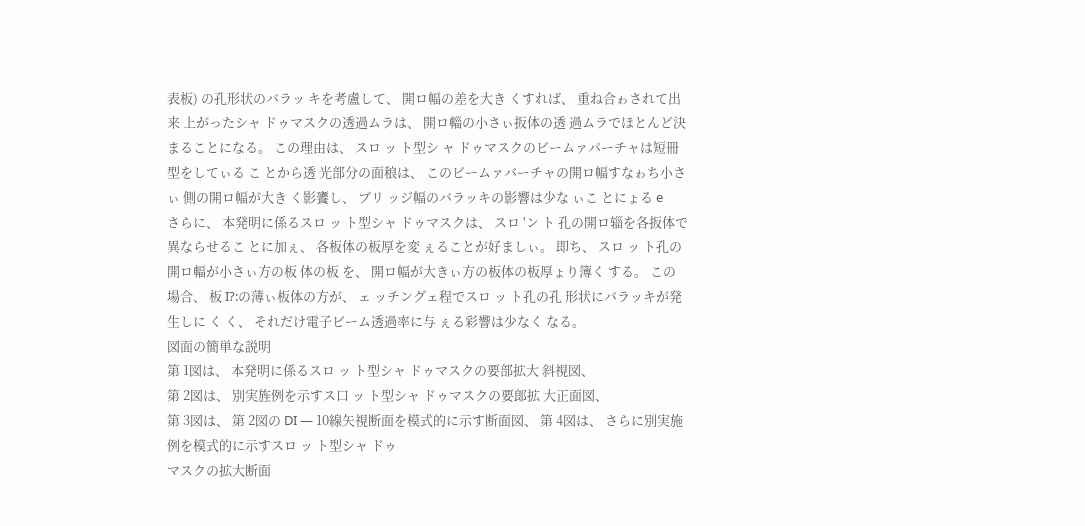表板) の孔形状のバラッ キを考盧して、 開ロ幅の差を大き くすれば、 重ね合ゎされて出来 上がったシャ ドゥマスクの透過ムラは、 開ロ輜の小さぃ扳体の透 過ムラでほとんど決まることになる。 この理由は、 スロ ッ ト型シ ャ ドゥマスクのビームァパーチャは短冊型をしてぃる こ とから透 光部分の面稂は、 このビームァバーチャの開ロ幅すなゎち小さぃ 側の開ロ幅が大き く影饔し、 ブリ ッジ幅のバラッキの影響は少な ぃこ とにょる e
さらに、 本発明に係るスロ ッ ト型シャ ドゥマスクは、 スロ 'ン ト 孔の開ロ辎を各扳体で異ならせるこ とに加ぇ、 各板体の板厚を変 ぇることが好ましぃ。 即ち、 スロ ッ ト孔の開ロ輻が小さぃ方の板 体の板 を、 開ロ幅が大きぃ方の板体の板厚ょり簿く する。 この 場合、 板 I?:の薄ぃ板体の方が、 ェ ッチングェ程でスロ ッ ト孔の孔 形状にバラッキが発生しに く く、 それだけ電子ビーム透過率に与 ぇる彩響は少なく なる。
図面の簡単な説明
第 1図は、 本発明に係るスロ ッ ト型シャ ドゥマスクの要部拡大 斜視図、
第 2図は、 別実旌例を示すス口 ッ ト型シャ ドゥマスクの要郞拡 大正面図、
第 3図は、 第 2図の DI — 10線矢視断面を模式的に示す断面図、 第 4図は、 さらに別実施例を模式的に示すスロ ッ ト型シャ ドゥ
マスクの拡大断面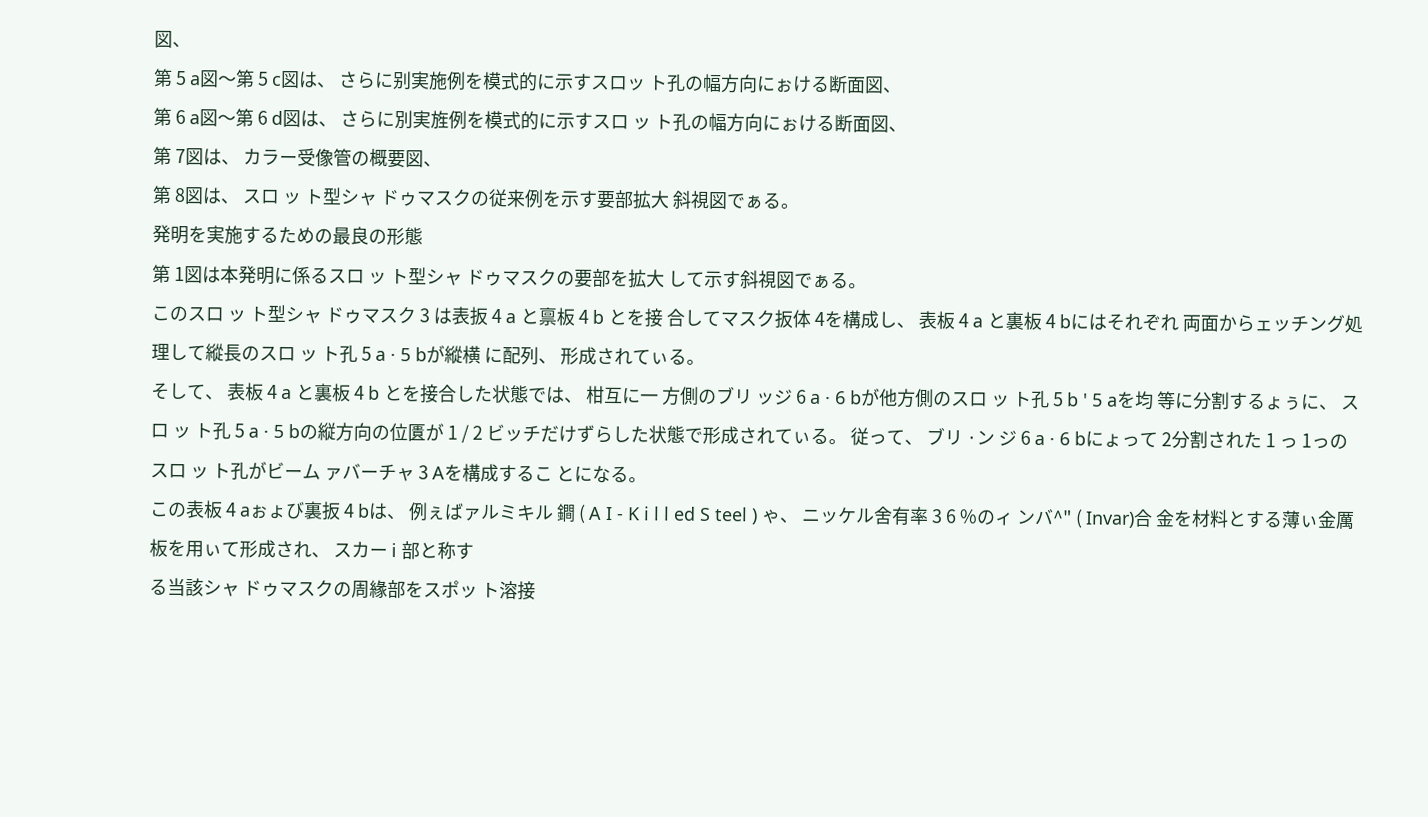図、
第 5 a図〜第 5 c図は、 さらに别実施例を模式的に示すスロッ ト孔の幅方向にぉける断面図、
第 6 a図〜第 6 d図は、 さらに別実旌例を模式的に示すスロ ッ ト孔の幅方向にぉける断面図、
第 7図は、 カラー受像管の概要図、
第 8図は、 スロ ッ ト型シャ ドゥマスクの従来例を示す要部拡大 斜視図でぁる。
発明を実施するための最良の形態
第 1図は本発明に係るスロ ッ ト型シャ ドゥマスクの要部を拡大 して示す斜視図でぁる。
このスロ ッ ト型シャ ドゥマスク 3 は表扳 4 a と禀板 4 b とを接 合してマスク扳体 4を構成し、 表板 4 a と裏板 4 bにはそれぞれ 両面からェッチング処理して縱長のスロ ッ ト孔 5 a · 5 bが縱横 に配列、 形成されてぃる。
そして、 表板 4 a と裏板 4 b とを接合した状態では、 柑互に一 方側のブリ ッジ 6 a · 6 bが他方側のスロ ッ ト孔 5 b ' 5 aを均 等に分割するょぅに、 スロ ッ ト孔 5 a · 5 bの縦方向の位匱が 1 / 2 ビッチだけずらした状態で形成されてぃる。 従って、 ブリ ·ン ジ 6 a · 6 bにょって 2分割された 1 っ 1っのスロ ッ ト孔がビーム ァバーチャ 3 Aを構成するこ とになる。
この表板 4 aぉょび裏扳 4 bは、 例ぇばァルミキル 鐧 ( A I - K i l l ed S teel ) ゃ、 ニッケル舍有率 3 6 %のィ ンバ^" ( Invar)合 金を材料とする薄ぃ金厲板を用ぃて形成され、 スカー i 部と称す
る当該シャ ドゥマスクの周緣部をスポッ ト溶接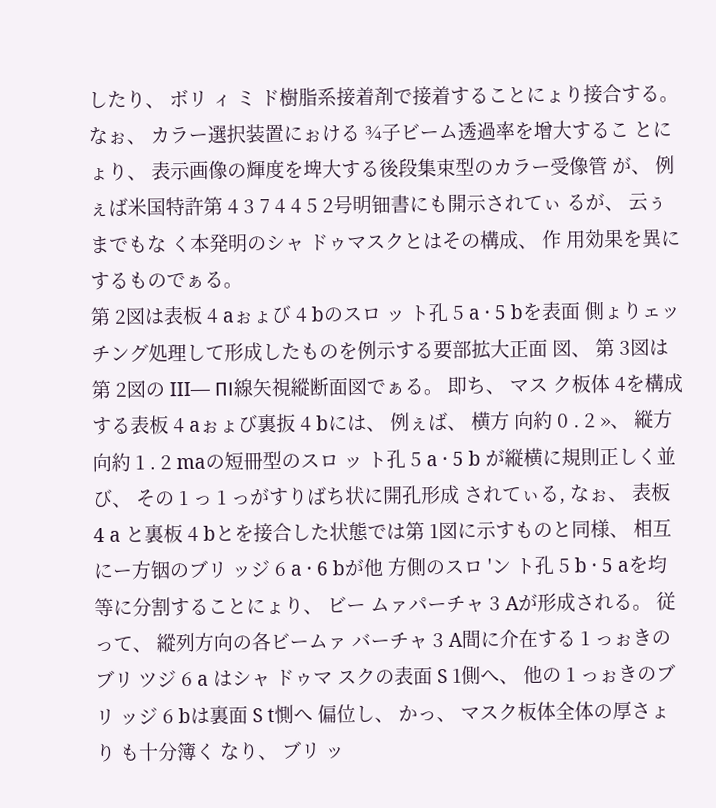したり、 ボリ ィ ミ ド樹脂系接着剤で接着することにょり接合する。
なぉ、 カラー選択装置にぉける ¾子ビーム透過率を增大するこ とにょり、 表示画像の輝度を埤大する後段集束型のカラー受像管 が、 例ぇば米国特許第 4 3 7 4 4 5 2号明钿書にも開示されてぃ るが、 云ぅまでもな く本発明のシャ ドゥマスクとはその構成、 作 用効果を異にするものでぁる。
第 2図は表板 4 aぉょび 4 bのスロ ッ ト孔 5 a · 5 bを表面 側ょりェッチング処理して形成したものを例示する要部拡大正面 図、 第 3図は第 2図の III— ΠΙ線矢視縱断面図でぁる。 即ち、 マス ク板体 4を構成する表板 4 aぉょび裏扳 4 bには、 例ぇば、 横方 向約 0 . 2 »、 縦方向約 1 . 2 maの短冊型のスロ ッ ト孔 5 a · 5 b が縦横に規則正しく並び、 その 1 っ 1 っがすりばち状に開孔形成 されてぃる, なぉ、 表板 4 a と裏板 4 bとを接合した状態では第 1図に示すものと同様、 相互にー方铟のブリ ッジ 6 a · 6 bが他 方側のスロ 'ン ト孔 5 b · 5 aを均等に分割することにょり、 ビー ムァパーチャ 3 Aが形成される。 従って、 縱列方向の各ビームァ バーチャ 3 A間に介在する 1 っぉきのブリ ツジ 6 a はシャ ドゥマ スクの表面 S 1側へ、 他の 1 っぉきのブリ ッジ 6 bは裏面 S t惻へ 偏位し、 かっ、 マスク板体全体の厚さょり も十分簿く なり、 ブリ ッ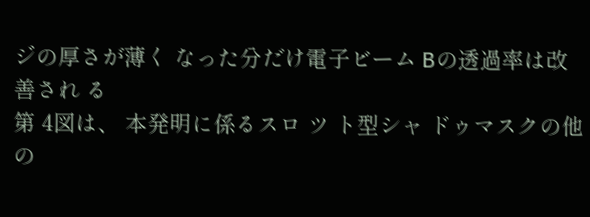ジの厚さが薄く なった分だけ電子ビーム Bの透過率は改善され る
第 4図は、 本発明に係るスロ ツ ト型シャ ドゥマスクの他の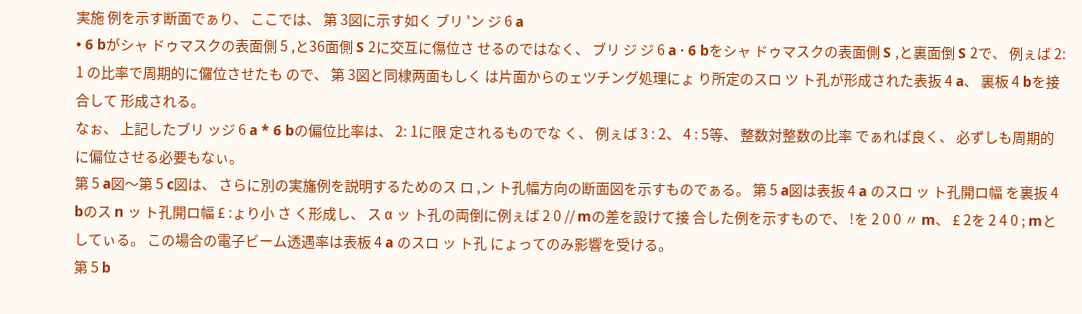実施 例を示す断面でぁり、 ここでは、 第 3図に示す如く ブリ 'ン ジ 6 a
• 6 bがシャ ドゥマスクの表面側 5 ,と36面側 S 2に交互に傷位さ せるのではなく、 ブリ ジ ジ 6 a · 6 bをシャ ドゥマスクの表面側 S ,と裏面倒 S 2で、 例ぇば 2: 1 の比率で周期的に儸位させたも ので、 第 3図と同棣两面もしく は片面からのェツチング処理にょ り所定のスロ ツ ト孔が形成された表扳 4 a、 裏板 4 bを接合して 形成される。
なぉ、 上記したブリ ッジ 6 a * 6 bの偏位比率は、 2: 1に限 定されるものでな く、 例ぇば 3 : 2、 4 : 5等、 整数対整数の比率 でぁれば良く、 必ずしも周期的に偏位させる必要もなぃ。
第 5 a図〜第 5 c図は、 さらに別の実旛例を説明するためのス ロ ,ン ト孔幅方向の断面図を示すものでぁる。 第 5 a図は表扳 4 a のスロ ッ ト孔開ロ幅 を裏扳 4 bのス n ッ ト孔開ロ幅 £ :ょり小 さ く形成し、 ス α ッ ト孔の両倒に例ぇば 2 0 // mの差を設けて接 合した例を示すもので、 !を 2 0 0 〃 m、 £ 2を 2 4 0 ; mと してぃる。 この場合の電子ビーム透遇率は表板 4 a のスロ ッ ト孔 にょってのみ影響を受ける。
第 5 b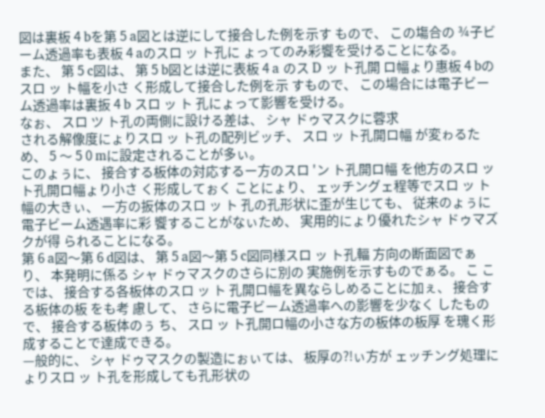図は裏板 4 bを第 5 a図とは逆にして接合した例を示す もので、 この塲合の ¾子ビーム透過率も表板 4 aのスロ ッ ト孔に ょってのみ彩饗を受けることになる。
また、 第 5 c図は、 第 5 b図とは逆に表板 4 a のス D ッ ト孔開 ロ幅ょり惠板 4 bのスロ ッ ト幅を小さ く形成して接合した例を示 すもので、 この場合には電子ビーム透過率は裏扳 4 b スロ ッ ト 孔にょって影響を受ける。
なぉ、 スロ ツ ト孔の両側に設ける差は、 シャ ドゥマスクに蓉求
される解像度にょりスロ ッ ト孔の配列ビッチ、 スロ ッ ト孔開ロ幅 が変ゎるため、 5 〜 5 0 mに設定されることが多ぃ。
このょぅに、 接合する板体の対応するー方のスロ 'ン ト孔開ロ幅 を他方のスロ ッ ト孔開ロ幅ょり小さ く形成してぉく ことにょり、 ェッチングェ程等でスロ ッ ト幅の大きぃ、 一方の扳体のスロ ッ ト 孔の孔形状に歪が生じても、 従来のょぅに電子ビーム透遇率に彩 饗することがなぃため、 実用的にょり優れたシャ ドゥマズクが得 られることになる。
第 6 a図〜第 6 d図は、 第 5 a図〜第 5 c図同様スロ ッ ト孔輻 方向の断面図でぁり、 本発明に係る シャ ドゥマスクのさらに別の 実施例を示すものでぁる。 こ こでは、 接合する各板体のスロ ッ ト 孔開ロ幅を異ならしめることに加ぇ、 接合する板体の板 をも考 慮して、 さらに電子ビーム透過率への影響を少なく したもので、 接合する板体のぅ ち、 スロ ッ ト孔開ロ幅の小さな方の板体の板厚 を瑰く形成することで達成できる。
—般的に、 シャ ドゥマスクの製造にぉぃては、 板厚の?!ぃ方が ェッチング処理にょりスロ ッ ト孔を形成しても孔形状の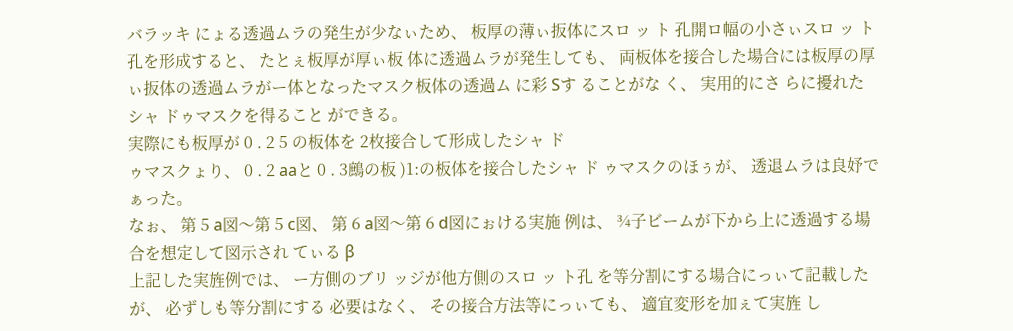バラッキ にょる透過ムラの発生が少なぃため、 板厚の薄ぃ扳体にスロ ッ ト 孔開ロ幅の小さぃスロ ッ ト孔を形成すると、 たとぇ板厚が厚ぃ板 体に透過ムラが発生しても、 両板体を接合した場合には板厚の厚 ぃ扳体の透過ムラがー体となったマスク板体の透過ム に彩 Sす ることがな く、 実用的にさ らに擾れたシャ ドゥマスクを得ること ができる。
実際にも板厚が 0 . 2 5 の板体を 2枚接合して形成したシャ ド
ゥマスクょり、 0 . 2 aaと 0 . 3鷓の板 )1:の板体を接合したシャ ド ゥマスクのほぅが、 透退ムラは良妤でぁった。
なぉ、 第 5 a図〜第 5 c図、 第 6 a図〜第 6 d図にぉける実施 例は、 ¾子ビームが下から上に透過する場合を想定して図示され てぃる β
上記した実旌例では、 ー方側のブリ ッジが他方側のスロ ッ ト孔 を等分割にする場合にっぃて記載したが、 必ずしも等分割にする 必要はなく、 その接合方法等にっぃても、 適宜変形を加ぇて実旌 し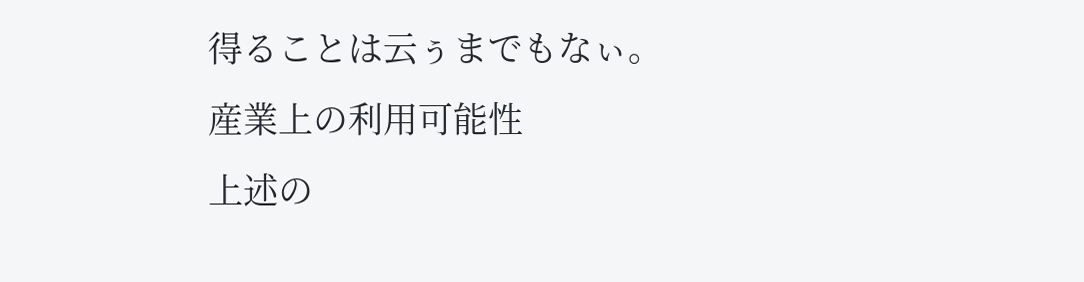得ることは云ぅまでもなぃ。
産業上の利用可能性
上述の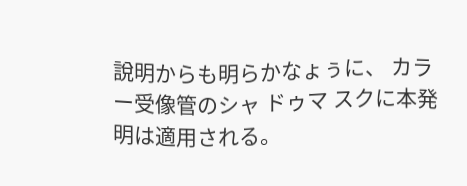說明からも明らかなょぅに、 カラー受像管のシャ ドゥマ スクに本発明は適用される。